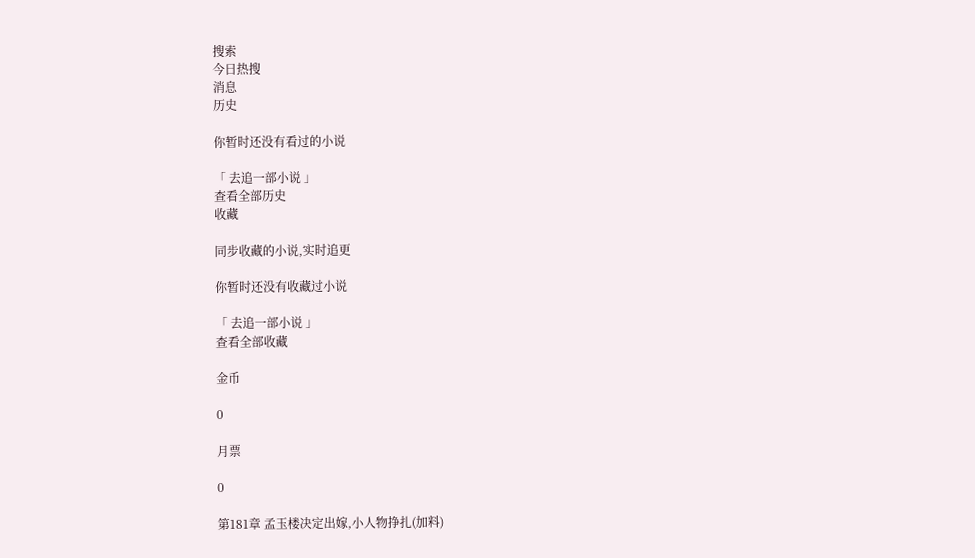搜索
今日热搜
消息
历史

你暂时还没有看过的小说

「 去追一部小说 」
查看全部历史
收藏

同步收藏的小说,实时追更

你暂时还没有收藏过小说

「 去追一部小说 」
查看全部收藏

金币

0

月票

0

第181章 孟玉楼决定出嫁,小人物挣扎(加料)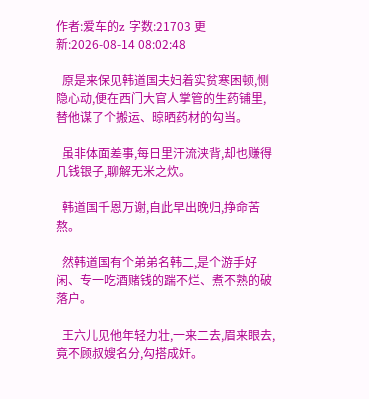作者:爱车的z 字数:21703 更新:2026-08-14 08:02:48

  原是来保见韩道国夫妇着实贫寒困顿,恻隐心动,便在西门大官人掌管的生药铺里,替他谋了个搬运、晾晒药材的勾当。

  虽非体面差事,每日里汗流浃背,却也赚得几钱银子,聊解无米之炊。

  韩道国千恩万谢,自此早出晚归,挣命苦熬。

  然韩道国有个弟弟名韩二,是个游手好闲、专一吃酒赌钱的踹不烂、煮不熟的破落户。

  王六儿见他年轻力壮,一来二去,眉来眼去,竟不顾叔嫂名分,勾搭成奸。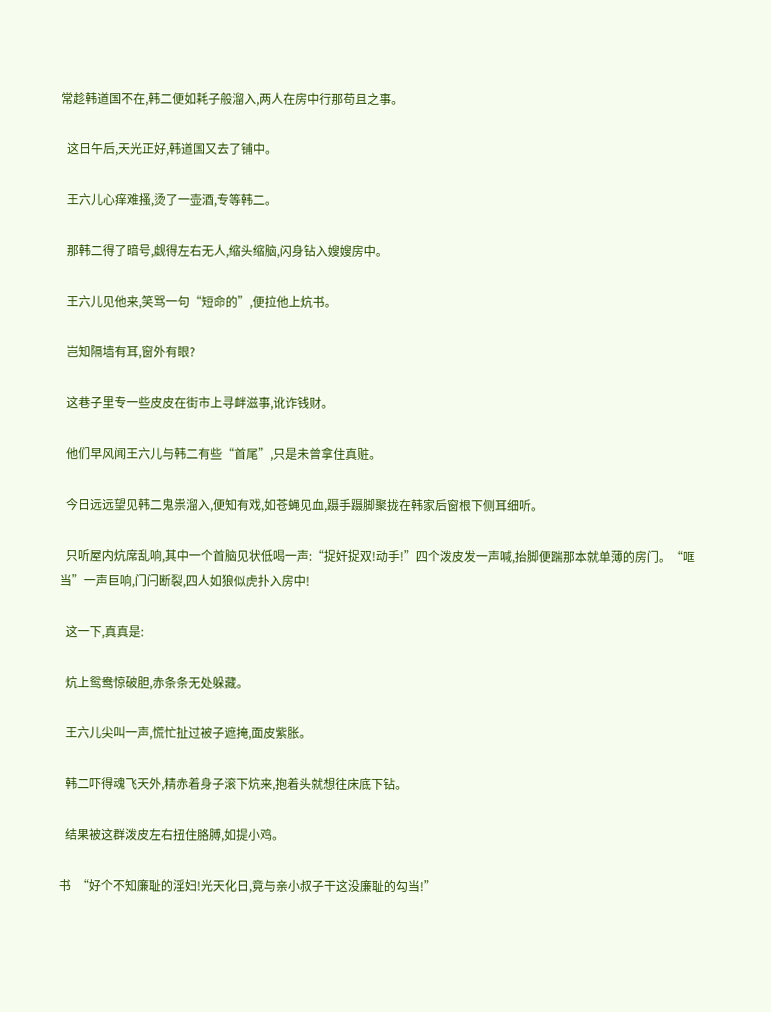常趁韩道国不在,韩二便如耗子般溜入,两人在房中行那苟且之事。

  这日午后,天光正好,韩道国又去了铺中。

  王六儿心痒难搔,烫了一壶酒,专等韩二。

  那韩二得了暗号,觑得左右无人,缩头缩脑,闪身钻入嫂嫂房中。

  王六儿见他来,笑骂一句“短命的”,便拉他上炕书。

  岂知隔墙有耳,窗外有眼?

  这巷子里专一些皮皮在街市上寻衅滋事,讹诈钱财。

  他们早风闻王六儿与韩二有些“首尾”,只是未曾拿住真赃。

  今日远远望见韩二鬼祟溜入,便知有戏,如苍蝇见血,蹑手蹑脚聚拢在韩家后窗根下侧耳细听。

  只听屋内炕席乱响,其中一个首脑见状低喝一声:“捉奸捉双!动手!”四个泼皮发一声喊,抬脚便踹那本就单薄的房门。“哐当”一声巨响,门闩断裂,四人如狼似虎扑入房中!

  这一下,真真是:

  炕上鸳鸯惊破胆,赤条条无处躲藏。

  王六儿尖叫一声,慌忙扯过被子遮掩,面皮紫胀。

  韩二吓得魂飞天外,精赤着身子滚下炕来,抱着头就想往床底下钻。

  结果被这群泼皮左右扭住胳膊,如提小鸡。

书  “好个不知廉耻的淫妇!光天化日,竟与亲小叔子干这没廉耻的勾当!”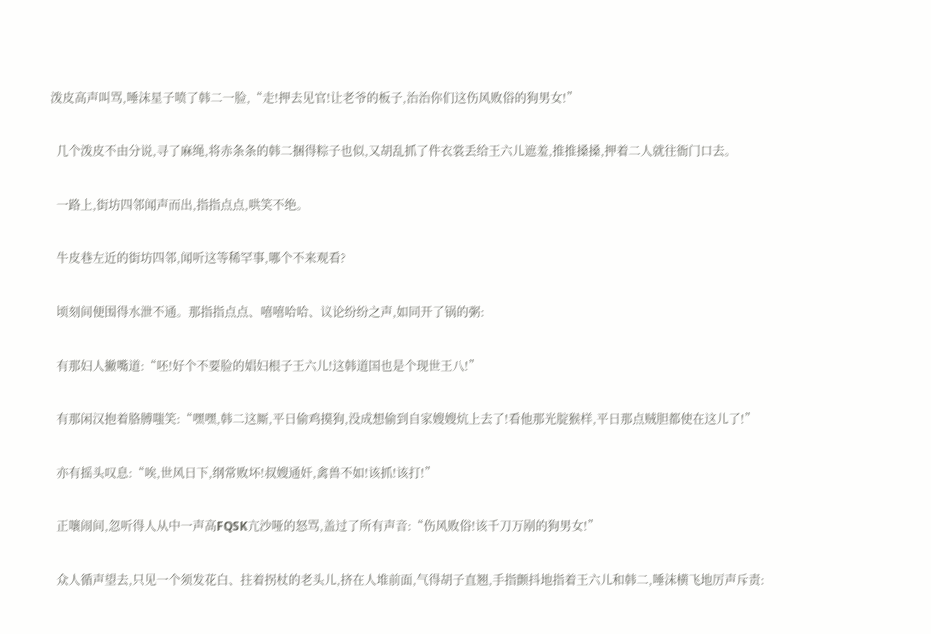泼皮高声叫骂,唾沫星子喷了韩二一脸,“走!押去见官!让老爷的板子,治治你们这伤风败俗的狗男女!”

  几个泼皮不由分说,寻了麻绳,将赤条条的韩二捆得粽子也似,又胡乱抓了件衣裳丢给王六儿遮羞,推推搡搡,押着二人就往衙门口去。

  一路上,街坊四邻闻声而出,指指点点,哄笑不绝。

  牛皮巷左近的街坊四邻,闻听这等稀罕事,哪个不来观看?

  顷刻间便围得水泄不通。那指指点点、嘻嘻哈哈、议论纷纷之声,如同开了锅的粥:

  有那妇人撇嘴道:“呸!好个不要脸的娼妇根子王六儿!这韩道国也是个现世王八!”

  有那闲汉抱着胳膊嗤笑:“嘿嘿,韩二这厮,平日偷鸡摸狗,没成想偷到自家嫂嫂炕上去了!看他那光腚猴样,平日那点贼胆都使在这儿了!”

  亦有摇头叹息:“唉,世风日下,纲常败坏!叔嫂通奸,禽兽不如!该抓!该打!”

  正嚷闹间,忽听得人从中一声高FQSK亢沙哑的怒骂,盖过了所有声音:“伤风败俗!该千刀万剐的狗男女!”

  众人循声望去,只见一个须发花白、拄着拐杖的老头儿,挤在人堆前面,气得胡子直翘,手指颤抖地指着王六儿和韩二,唾沫横飞地厉声斥责: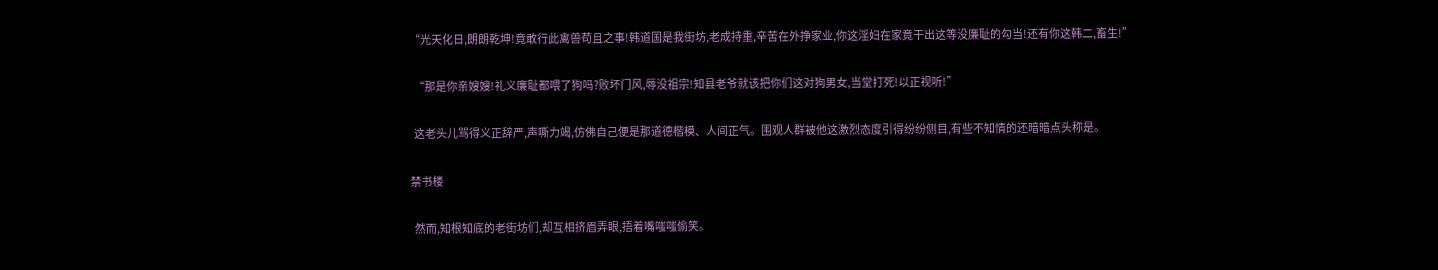“光天化日,朗朗乾坤!竟敢行此禽兽苟且之事!韩道国是我街坊,老成持重,辛苦在外挣家业,你这淫妇在家竟干出这等没廉耻的勾当!还有你这韩二,畜生!”

  “那是你亲嫂嫂!礼义廉耻都喂了狗吗?败坏门风,辱没祖宗!知县老爷就该把你们这对狗男女,当堂打死!以正视听!”

  这老头儿骂得义正辞严,声嘶力竭,仿佛自己便是那道德楷模、人间正气。围观人群被他这激烈态度引得纷纷侧目,有些不知情的还暗暗点头称是。

禁书楼

  然而,知根知底的老街坊们,却互相挤眉弄眼,捂着嘴嗤嗤偷笑。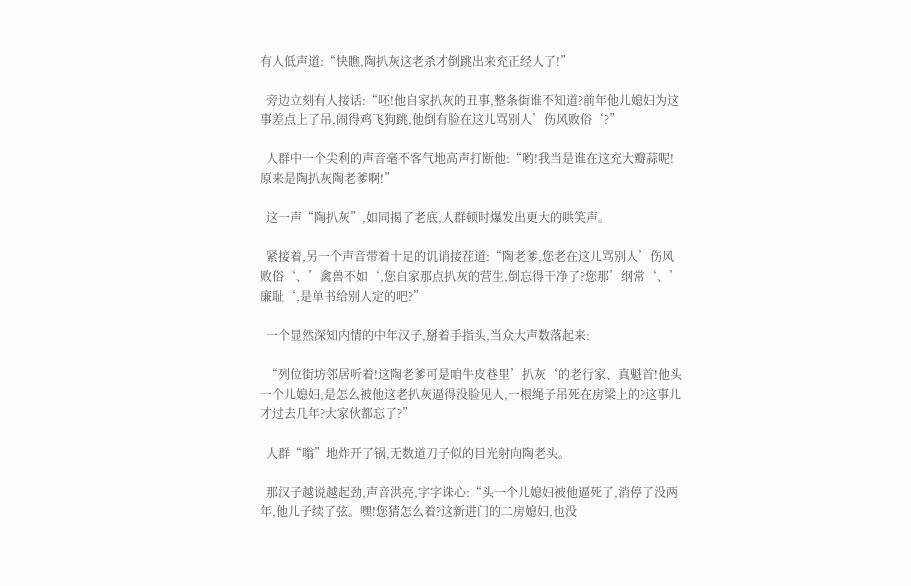有人低声道:“快瞧,陶扒灰这老杀才倒跳出来充正经人了!”

  旁边立刻有人接话:“呸!他自家扒灰的丑事,整条街谁不知道?前年他儿媳妇为这事差点上了吊,闹得鸡飞狗跳,他倒有脸在这儿骂别人’伤风败俗‘?”

  人群中一个尖利的声音毫不客气地高声打断他:“哟!我当是谁在这充大瓣蒜呢!原来是陶扒灰陶老爹啊!”

  这一声“陶扒灰”,如同揭了老底,人群顿时爆发出更大的哄笑声。

  紧接着,另一个声音带着十足的讥诮接茬道:“陶老爹,您老在这儿骂别人’伤风败俗‘、’禽兽不如‘,您自家那点扒灰的营生,倒忘得干净了?您那’纲常‘、’廉耻‘,是单书给别人定的吧?”

  一个显然深知内情的中年汉子,掰着手指头,当众大声数落起来:

  “列位街坊邻居听着!这陶老爹可是咱牛皮巷里’扒灰‘的老行家、真魁首!他头一个儿媳妇,是怎么被他这老扒灰逼得没脸见人,一根绳子吊死在房梁上的?这事儿才过去几年?大家伙都忘了?”

  人群“嗡”地炸开了锅,无数道刀子似的目光射向陶老头。

  那汉子越说越起劲,声音洪亮,字字诛心:“头一个儿媳妇被他逼死了,消停了没两年,他儿子续了弦。嘿!您猜怎么着?这新进门的二房媳妇,也没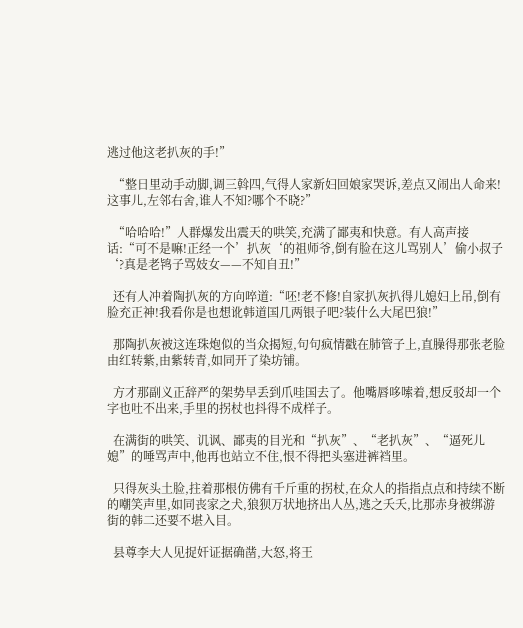逃过他这老扒灰的手!”

  “整日里动手动脚,调三斡四,气得人家新妇回娘家哭诉,差点又闹出人命来!这事儿,左邻右舍,谁人不知?哪个不晓?”

  “哈哈哈!”人群爆发出震天的哄笑,充满了鄙夷和快意。有人高声接话:“可不是嘛!正经一个’扒灰‘的祖师爷,倒有脸在这儿骂别人’偷小叔子‘?真是老鸨子骂妓女——不知自丑!”

  还有人冲着陶扒灰的方向啐道:“呸!老不修!自家扒灰扒得儿媳妇上吊,倒有脸充正神!我看你是也想讹韩道国几两银子吧?装什么大尾巴狼!”

  那陶扒灰被这连珠炮似的当众揭短,句句疯情戳在肺管子上,直臊得那张老脸由红转紫,由紫转青,如同开了染坊铺。

  方才那副义正辞严的架势早丢到爪哇国去了。他嘴唇哆嗦着,想反驳却一个字也吐不出来,手里的拐杖也抖得不成样子。

  在满街的哄笑、讥讽、鄙夷的目光和“扒灰”、“老扒灰”、“逼死儿媳”的唾骂声中,他再也站立不住,恨不得把头塞进裤裆里。

  只得灰头土脸,拄着那根仿佛有千斤重的拐杖,在众人的指指点点和持续不断的嘲笑声里,如同丧家之犬,狼狈万状地挤出人丛,逃之夭夭,比那赤身被绑游街的韩二还要不堪入目。

  县尊李大人见捉奸证据确凿,大怒,将王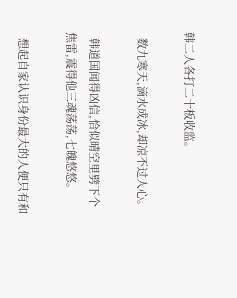韩二人各打二十板收监。

  数九寒天,滴水成冰,却凉不过人心。

  韩道国闻得凶信,恰似晴空里劈下个焦雷,震得他三魂荡荡,七魄悠悠。

  想起自家认识身份最大的人便只有和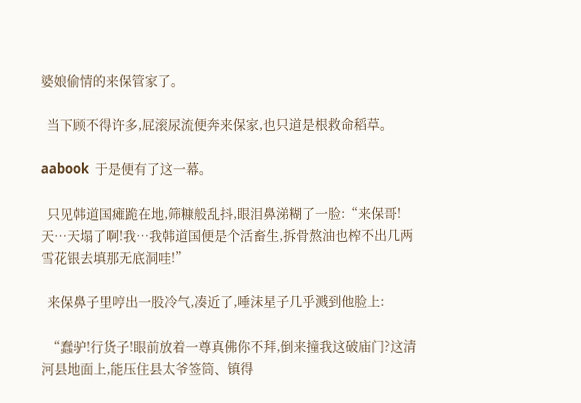婆娘偷情的来保管家了。

  当下顾不得许多,屁滚尿流便奔来保家,也只道是根救命稻草。

aabook  于是便有了这一幕。

  只见韩道国瘫跪在地,筛糠般乱抖,眼泪鼻涕糊了一脸:“来保哥!天…天塌了啊!我…我韩道国便是个活畜生,拆骨熬油也榨不出几两雪花银去填那无底洞哇!”

  来保鼻子里哼出一股冷气,凑近了,唾沫星子几乎溅到他脸上:

  “蠢驴!行货子!眼前放着一尊真佛你不拜,倒来撞我这破庙门?这清河县地面上,能压住县太爷签筒、镇得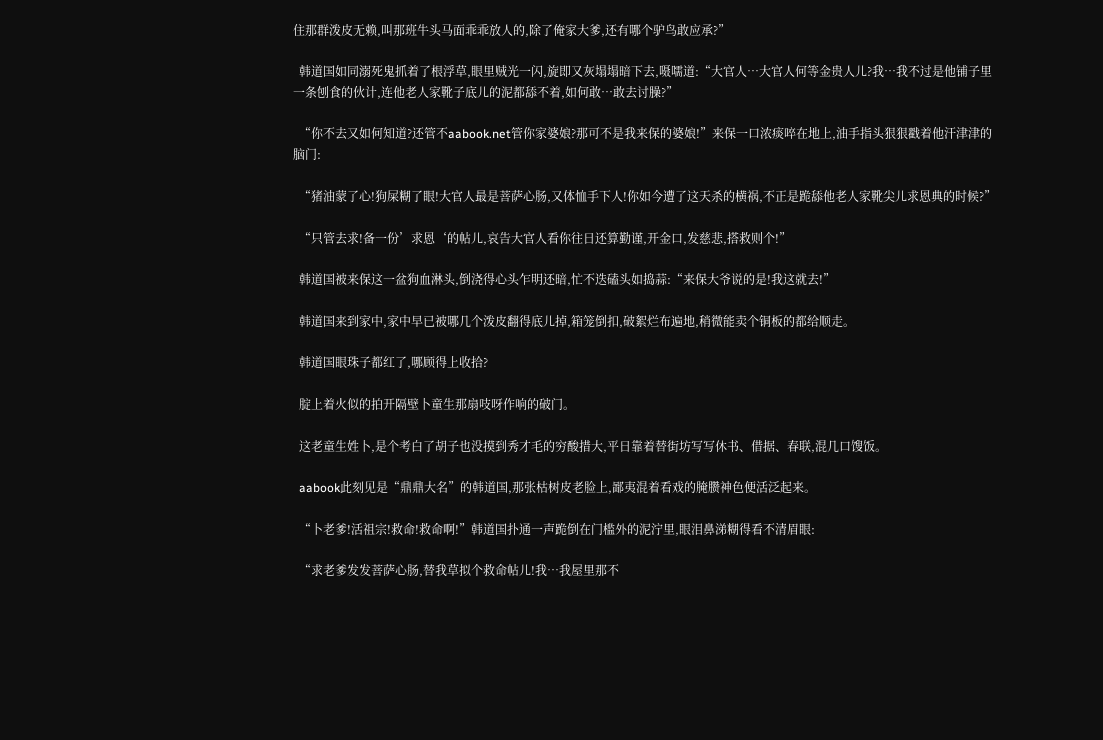住那群泼皮无赖,叫那班牛头马面乖乖放人的,除了俺家大爹,还有哪个驴鸟敢应承?”

  韩道国如同溺死鬼抓着了根浮草,眼里贼光一闪,旋即又灰塌塌暗下去,嗫嚅道:“大官人…大官人何等金贵人儿?我…我不过是他铺子里一条刨食的伙计,连他老人家靴子底儿的泥都舔不着,如何敢…敢去讨臊?”

  “你不去又如何知道?还管不aabook.net管你家婆娘?那可不是我来保的婆娘!”来保一口浓痰啐在地上,油手指头狠狠戳着他汗津津的脑门:

  “猪油蒙了心!狗屎糊了眼!大官人最是菩萨心肠,又体恤手下人!你如今遭了这天杀的横祸,不正是跪舔他老人家靴尖儿求恩典的时候?”

  “只管去求!备一份’求恩‘的帖儿,哀告大官人看你往日还算勤谨,开金口,发慈悲,搭救则个!”

  韩道国被来保这一盆狗血淋头,倒浇得心头乍明还暗,忙不迭磕头如捣蒜:“来保大爷说的是!我这就去!”

  韩道国来到家中,家中早已被哪几个泼皮翻得底儿掉,箱笼倒扣,破絮烂布遍地,稍微能卖个铜板的都给顺走。

  韩道国眼珠子都红了,哪顾得上收拾?

  腚上着火似的拍开隔壁卜童生那扇吱呀作响的破门。

  这老童生姓卜,是个考白了胡子也没摸到秀才毛的穷酸措大,平日靠着替街坊写写休书、借据、春联,混几口馊饭。

  aabook此刻见是“鼎鼎大名”的韩道国,那张枯树皮老脸上,鄙夷混着看戏的腌臜神色便活泛起来。

  “卜老爹!活祖宗!救命!救命啊!”韩道国扑通一声跪倒在门槛外的泥泞里,眼泪鼻涕糊得看不清眉眼:

  “求老爹发发菩萨心肠,替我草拟个救命帖儿!我…我屋里那不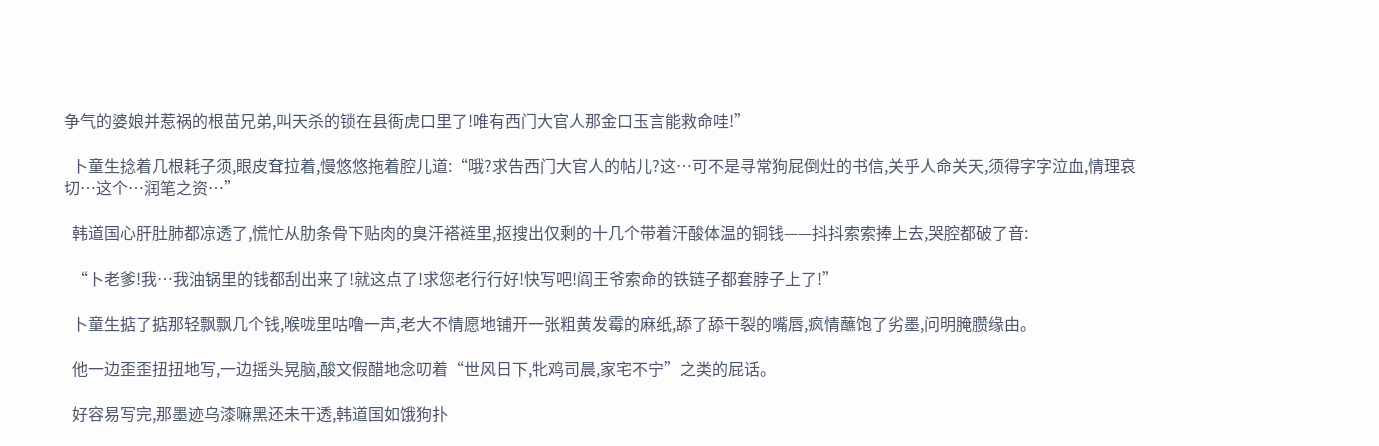争气的婆娘并惹祸的根苗兄弟,叫天杀的锁在县衙虎口里了!唯有西门大官人那金口玉言能救命哇!”

  卜童生捻着几根耗子须,眼皮耷拉着,慢悠悠拖着腔儿道:“哦?求告西门大官人的帖儿?这…可不是寻常狗屁倒灶的书信,关乎人命关天,须得字字泣血,情理哀切…这个…润笔之资…”

  韩道国心肝肚肺都凉透了,慌忙从肋条骨下贴肉的臭汗褡裢里,抠搜出仅剩的十几个带着汗酸体温的铜钱——抖抖索索捧上去,哭腔都破了音:

  “卜老爹!我…我油锅里的钱都刮出来了!就这点了!求您老行行好!快写吧!阎王爷索命的铁链子都套脖子上了!”

  卜童生掂了掂那轻飘飘几个钱,喉咙里咕噜一声,老大不情愿地铺开一张粗黄发霉的麻纸,舔了舔干裂的嘴唇,疯情蘸饱了劣墨,问明腌臜缘由。

  他一边歪歪扭扭地写,一边摇头晃脑,酸文假醋地念叨着“世风日下,牝鸡司晨,家宅不宁”之类的屁话。

  好容易写完,那墨迹乌漆嘛黑还未干透,韩道国如饿狗扑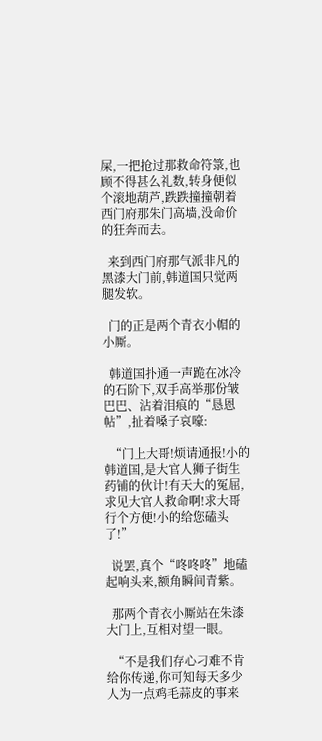屎,一把抢过那救命符箓,也顾不得甚么礼数,转身便似个滚地葫芦,跌跌撞撞朝着西门府那朱门高墙,没命价的狂奔而去。

  来到西门府那气派非凡的黑漆大门前,韩道国只觉两腿发软。

  门的正是两个青衣小帽的小厮。

  韩道国扑通一声跪在冰冷的石阶下,双手高举那份皱巴巴、沾着泪痕的“恳恩帖”,扯着嗓子哀嚎:

  “门上大哥!烦请通报!小的韩道国,是大官人狮子街生药铺的伙计!有天大的冤屈,求见大官人救命啊!求大哥行个方便!小的给您磕头了!”

  说罢,真个“咚咚咚”地磕起响头来,额角瞬间青紫。

  那两个青衣小厮站在朱漆大门上,互相对望一眼。

  “不是我们存心刁难不肯给你传递,你可知每天多少人为一点鸡毛蒜皮的事来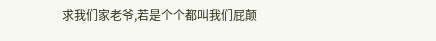求我们家老爷,若是个个都叫我们屁颠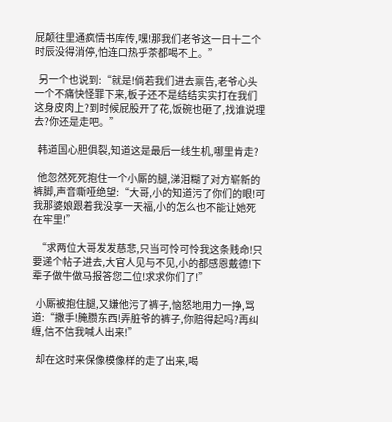屁颠往里通疯情书库传,嘿!那我们老爷这一日十二个时辰没得消停,怕连口热乎茶都喝不上。”

  另一个也说到:“就是!倘若我们进去禀告,老爷心头一个不痛快怪罪下来,板子还不是结结实实打在我们这身皮肉上?到时候屁股开了花,饭碗也砸了,找谁说理去?你还是走吧。”

  韩道国心胆俱裂,知道这是最后一线生机,哪里肯走?

  他忽然死死抱住一个小厮的腿,涕泪糊了对方崭新的裤脚,声音嘶哑绝望:“大哥,小的知道污了你们的眼!可我那婆娘跟着我没享一天福,小的怎么也不能让她死在牢里!”

  “求两位大哥发发慈悲,只当可怜可怜我这条贱命!只要递个帖子进去,大官人见与不见,小的都感恩戴德!下辈子做牛做马报答您二位!求求你们了!”

  小厮被抱住腿,又嫌他污了裤子,恼怒地用力一挣,骂道:“撒手!腌臜东西!弄脏爷的裤子,你赔得起吗?再纠缠,信不信我喊人出来!”

  却在这时来保像模像样的走了出来,喝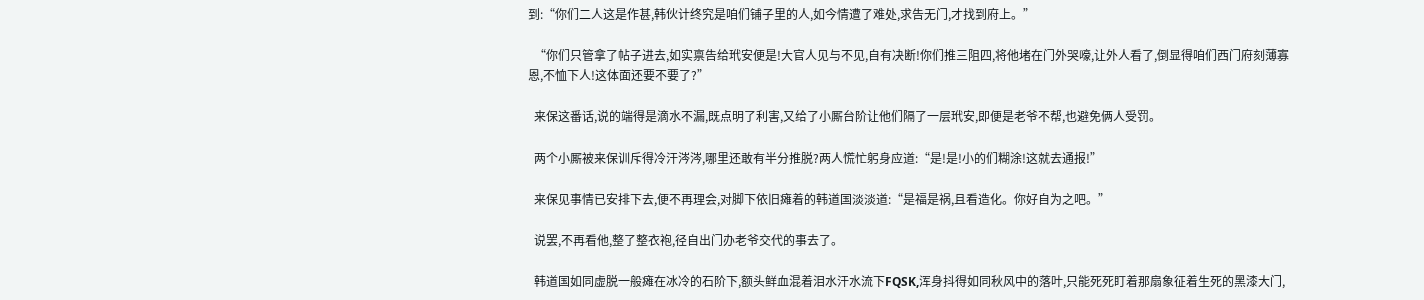到:“你们二人这是作甚,韩伙计终究是咱们铺子里的人,如今情遭了难处,求告无门,才找到府上。”

  “你们只管拿了帖子进去,如实禀告给玳安便是!大官人见与不见,自有决断!你们推三阻四,将他堵在门外哭嚎,让外人看了,倒显得咱们西门府刻薄寡恩,不恤下人!这体面还要不要了?”

  来保这番话,说的端得是滴水不漏,既点明了利害,又给了小厮台阶让他们隔了一层玳安,即便是老爷不帮,也避免俩人受罚。

  两个小厮被来保训斥得冷汗涔涔,哪里还敢有半分推脱?两人慌忙躬身应道:“是!是!小的们糊涂!这就去通报!”

  来保见事情已安排下去,便不再理会,对脚下依旧瘫着的韩道国淡淡道:“是福是祸,且看造化。你好自为之吧。”

  说罢,不再看他,整了整衣袍,径自出门办老爷交代的事去了。

  韩道国如同虚脱一般瘫在冰冷的石阶下,额头鲜血混着泪水汗水流下FQSK,浑身抖得如同秋风中的落叶,只能死死盯着那扇象征着生死的黑漆大门,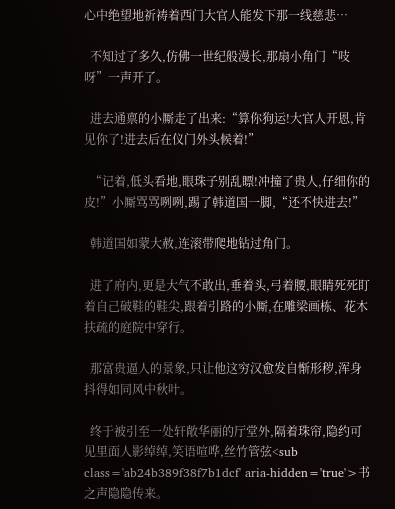心中绝望地祈祷着西门大官人能发下那一线慈悲…

  不知过了多久,仿佛一世纪般漫长,那扇小角门“吱呀”一声开了。

  进去通禀的小厮走了出来:“算你狗运!大官人开恩,肯见你了!进去后在仪门外头候着!”

  “记着,低头看地,眼珠子别乱瞟!冲撞了贵人,仔细你的皮!”小厮骂骂咧咧,踢了韩道国一脚,“还不快进去!”

  韩道国如蒙大赦,连滚带爬地钻过角门。

  进了府内,更是大气不敢出,垂着头,弓着腰,眼睛死死盯着自己破鞋的鞋尖,跟着引路的小厮,在雕梁画栋、花木扶疏的庭院中穿行。

  那富贵逼人的景象,只让他这穷汉愈发自惭形秽,浑身抖得如同风中秋叶。

  终于被引至一处轩敞华丽的厅堂外,隔着珠帘,隐约可见里面人影绰绰,笑语喧哗,丝竹管弦<sub class='ab24b389f38f7b1dcf' aria-hidden='true'>书之声隐隐传来。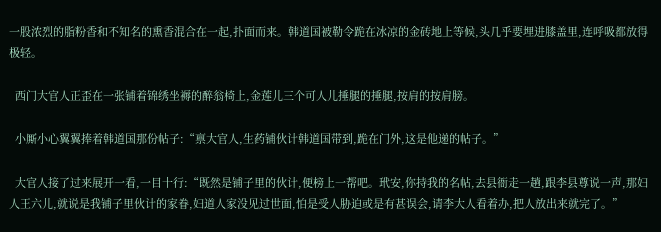一股浓烈的脂粉香和不知名的熏香混合在一起,扑面而来。韩道国被勒令跪在冰凉的金砖地上等候,头几乎要埋进膝盖里,连呼吸都放得极轻。

  西门大官人正歪在一张铺着锦绣坐褥的醉翁椅上,金莲儿三个可人儿捶腿的捶腿,按肩的按肩膀。

  小厮小心翼翼捧着韩道国那份帖子:“禀大官人,生药铺伙计韩道国带到,跪在门外,这是他递的帖子。”

  大官人接了过来展开一看,一目十行:“既然是铺子里的伙计,便榜上一帮吧。玳安,你持我的名帖,去县衙走一趟,跟李县尊说一声,那妇人王六儿,就说是我铺子里伙计的家眷,妇道人家没见过世面,怕是受人胁迫或是有甚误会,请李大人看着办,把人放出来就完了。”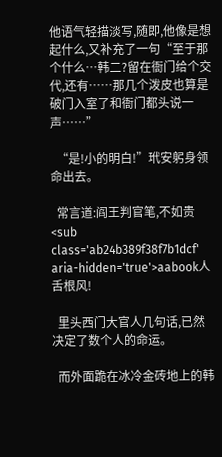他语气轻描淡写,随即,他像是想起什么,又补充了一句“至于那个什么…韩二?留在衙门给个交代,还有……那几个泼皮也算是破门入室了和衙门都头说一声……”

  “是!小的明白!”玳安躬身领命出去。

  常言道:阎王判官笔,不如贵<sub class='ab24b389f38f7b1dcf' aria-hidden='true'>aabook人舌根风!

  里头西门大官人几句话,已然决定了数个人的命运。

  而外面跪在冰冷金砖地上的韩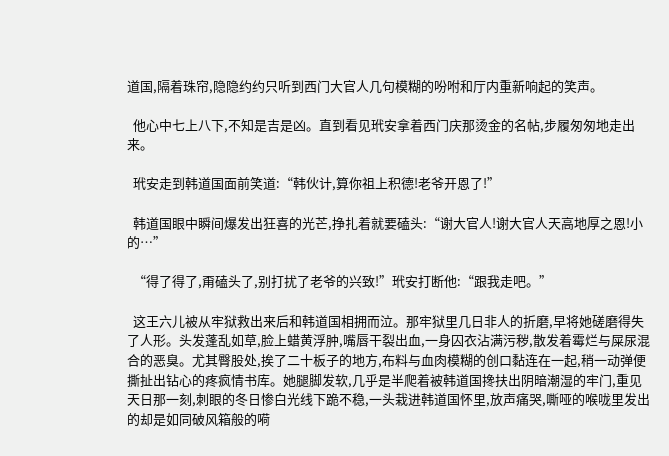道国,隔着珠帘,隐隐约约只听到西门大官人几句模糊的吩咐和厅内重新响起的笑声。

  他心中七上八下,不知是吉是凶。直到看见玳安拿着西门庆那烫金的名帖,步履匆匆地走出来。

  玳安走到韩道国面前笑道:“韩伙计,算你祖上积德!老爷开恩了!”

  韩道国眼中瞬间爆发出狂喜的光芒,挣扎着就要磕头:“谢大官人!谢大官人天高地厚之恩!小的…”

  “得了得了,甭磕头了,别打扰了老爷的兴致!”玳安打断他:“跟我走吧。”

  这王六儿被从牢狱救出来后和韩道国相拥而泣。那牢狱里几日非人的折磨,早将她磋磨得失了人形。头发蓬乱如草,脸上蜡黄浮肿,嘴唇干裂出血,一身囚衣沾满污秽,散发着霉烂与屎尿混合的恶臭。尤其臀股处,挨了二十板子的地方,布料与血肉模糊的创口黏连在一起,稍一动弹便撕扯出钻心的疼疯情书库。她腿脚发软,几乎是半爬着被韩道国搀扶出阴暗潮湿的牢门,重见天日那一刻,刺眼的冬日惨白光线下跪不稳,一头栽进韩道国怀里,放声痛哭,嘶哑的喉咙里发出的却是如同破风箱般的嗬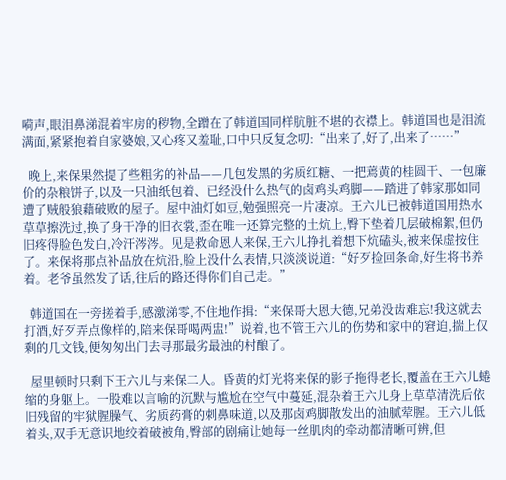嗬声,眼泪鼻涕混着牢房的秽物,全蹭在了韩道国同样肮脏不堪的衣襟上。韩道国也是泪流满面,紧紧抱着自家婆娘,又心疼又羞耻,口中只反复念叨:“出来了,好了,出来了……”

  晚上,来保果然提了些粗劣的补品——几包发黑的劣质红糖、一把蔫黄的桂圆干、一包廉价的杂粮饼子,以及一只油纸包着、已经没什么热气的卤鸡头鸡脚——踏进了韩家那如同遭了贼般狼藉破败的屋子。屋中油灯如豆,勉强照亮一片凄凉。王六儿已被韩道国用热水草草擦洗过,换了身干净的旧衣裳,歪在唯一还算完整的土炕上,臀下垫着几层破棉絮,但仍旧疼得脸色发白,冷汗涔涔。见是救命恩人来保,王六儿挣扎着想下炕磕头,被来保虚按住了。来保将那点补品放在炕沿,脸上没什么表情,只淡淡说道:“好歹捡回条命,好生将书养着。老爷虽然发了话,往后的路还得你们自己走。”

  韩道国在一旁搓着手,感激涕零,不住地作揖:“来保哥大恩大德,兄弟没齿难忘!我这就去打酒,好歹弄点像样的,陪来保哥喝两盅!”说着,也不管王六儿的伤势和家中的窘迫,揣上仅剩的几文钱,便匆匆出门去寻那最劣最浊的村酿了。

  屋里顿时只剩下王六儿与来保二人。昏黄的灯光将来保的影子拖得老长,覆盖在王六儿蜷缩的身躯上。一股难以言喻的沉默与尴尬在空气中蔓延,混杂着王六儿身上草草清洗后依旧残留的牢狱腥臊气、劣质药膏的刺鼻味道,以及那卤鸡脚散发出的油腻荤腥。王六儿低着头,双手无意识地绞着破被角,臀部的剧痛让她每一丝肌肉的牵动都清晰可辨,但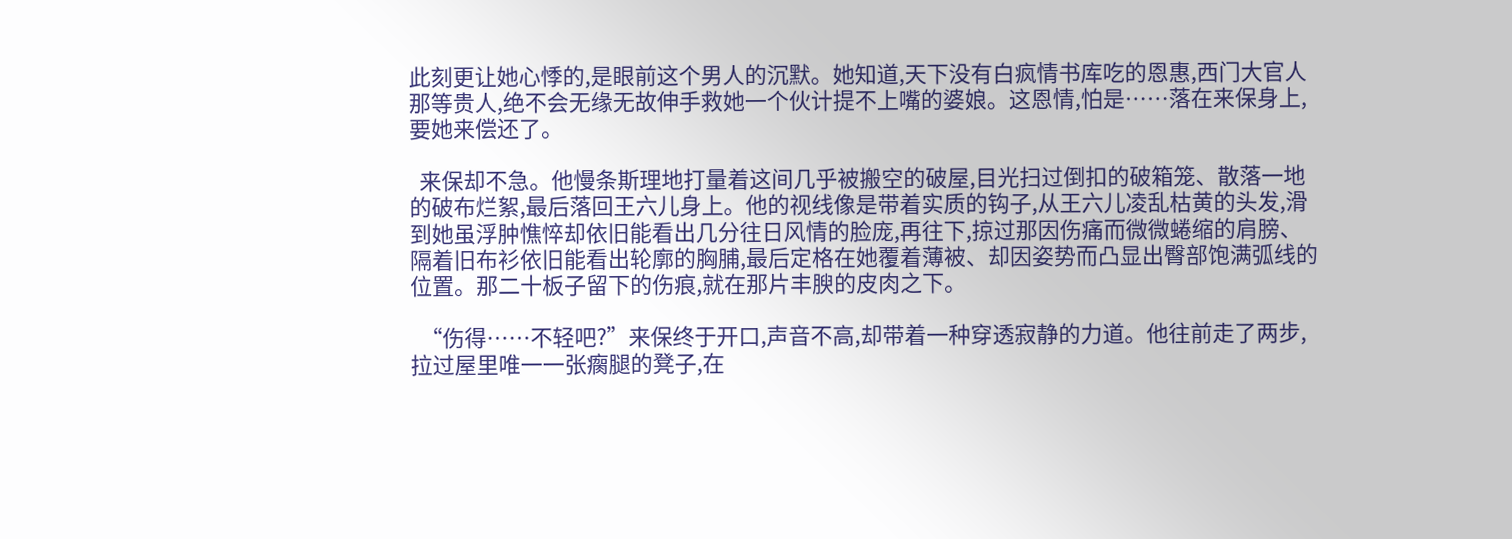此刻更让她心悸的,是眼前这个男人的沉默。她知道,天下没有白疯情书库吃的恩惠,西门大官人那等贵人,绝不会无缘无故伸手救她一个伙计提不上嘴的婆娘。这恩情,怕是……落在来保身上,要她来偿还了。

  来保却不急。他慢条斯理地打量着这间几乎被搬空的破屋,目光扫过倒扣的破箱笼、散落一地的破布烂絮,最后落回王六儿身上。他的视线像是带着实质的钩子,从王六儿凌乱枯黄的头发,滑到她虽浮肿憔悴却依旧能看出几分往日风情的脸庞,再往下,掠过那因伤痛而微微蜷缩的肩膀、隔着旧布衫依旧能看出轮廓的胸脯,最后定格在她覆着薄被、却因姿势而凸显出臀部饱满弧线的位置。那二十板子留下的伤痕,就在那片丰腴的皮肉之下。

  “伤得……不轻吧?”来保终于开口,声音不高,却带着一种穿透寂静的力道。他往前走了两步,拉过屋里唯一一张瘸腿的凳子,在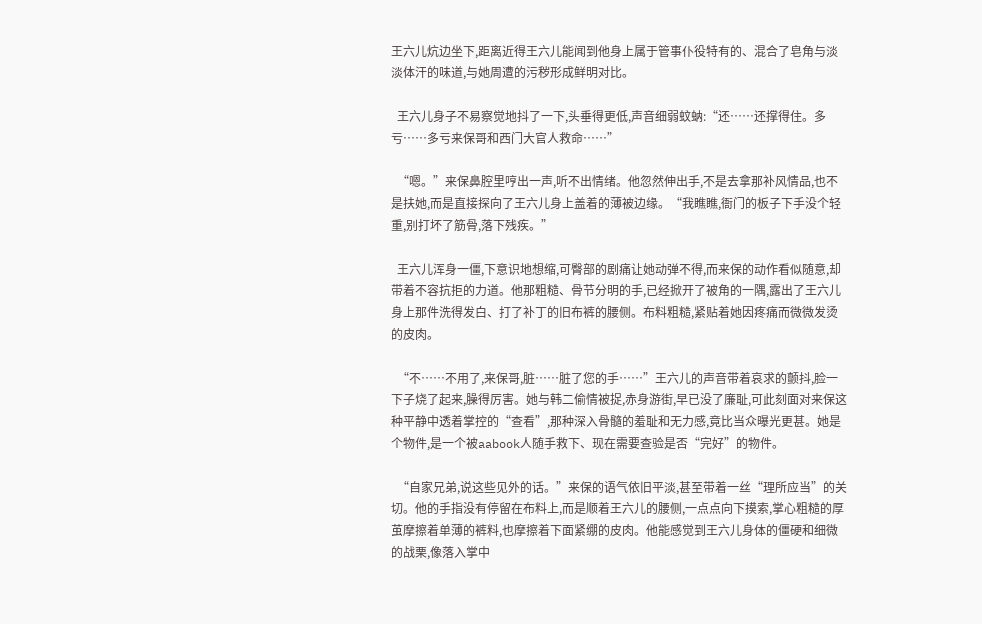王六儿炕边坐下,距离近得王六儿能闻到他身上属于管事仆役特有的、混合了皂角与淡淡体汗的味道,与她周遭的污秽形成鲜明对比。

  王六儿身子不易察觉地抖了一下,头垂得更低,声音细弱蚊蚋:“还……还撑得住。多亏……多亏来保哥和西门大官人救命……”

  “嗯。”来保鼻腔里哼出一声,听不出情绪。他忽然伸出手,不是去拿那补风情品,也不是扶她,而是直接探向了王六儿身上盖着的薄被边缘。“我瞧瞧,衙门的板子下手没个轻重,别打坏了筋骨,落下残疾。”

  王六儿浑身一僵,下意识地想缩,可臀部的剧痛让她动弹不得,而来保的动作看似随意,却带着不容抗拒的力道。他那粗糙、骨节分明的手,已经掀开了被角的一隅,露出了王六儿身上那件洗得发白、打了补丁的旧布裤的腰侧。布料粗糙,紧贴着她因疼痛而微微发烫的皮肉。

  “不……不用了,来保哥,脏……脏了您的手……”王六儿的声音带着哀求的颤抖,脸一下子烧了起来,臊得厉害。她与韩二偷情被捉,赤身游街,早已没了廉耻,可此刻面对来保这种平静中透着掌控的“查看”,那种深入骨髓的羞耻和无力感,竟比当众曝光更甚。她是个物件,是一个被aabook人随手救下、现在需要查验是否“完好”的物件。

  “自家兄弟,说这些见外的话。”来保的语气依旧平淡,甚至带着一丝“理所应当”的关切。他的手指没有停留在布料上,而是顺着王六儿的腰侧,一点点向下摸索,掌心粗糙的厚茧摩擦着单薄的裤料,也摩擦着下面紧绷的皮肉。他能感觉到王六儿身体的僵硬和细微的战栗,像落入掌中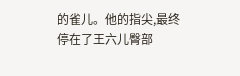的雀儿。他的指尖,最终停在了王六儿臀部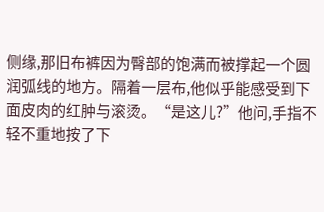侧缘,那旧布裤因为臀部的饱满而被撑起一个圆润弧线的地方。隔着一层布,他似乎能感受到下面皮肉的红肿与滚烫。“是这儿?”他问,手指不轻不重地按了下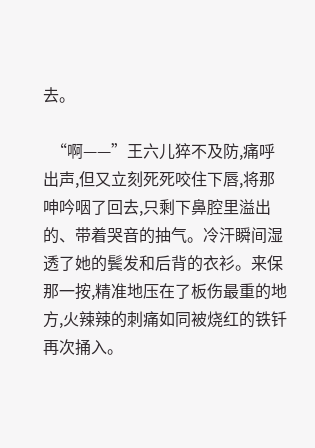去。

  “啊——”王六儿猝不及防,痛呼出声,但又立刻死死咬住下唇,将那呻吟咽了回去,只剩下鼻腔里溢出的、带着哭音的抽气。冷汗瞬间湿透了她的鬓发和后背的衣衫。来保那一按,精准地压在了板伤最重的地方,火辣辣的刺痛如同被烧红的铁钎再次捅入。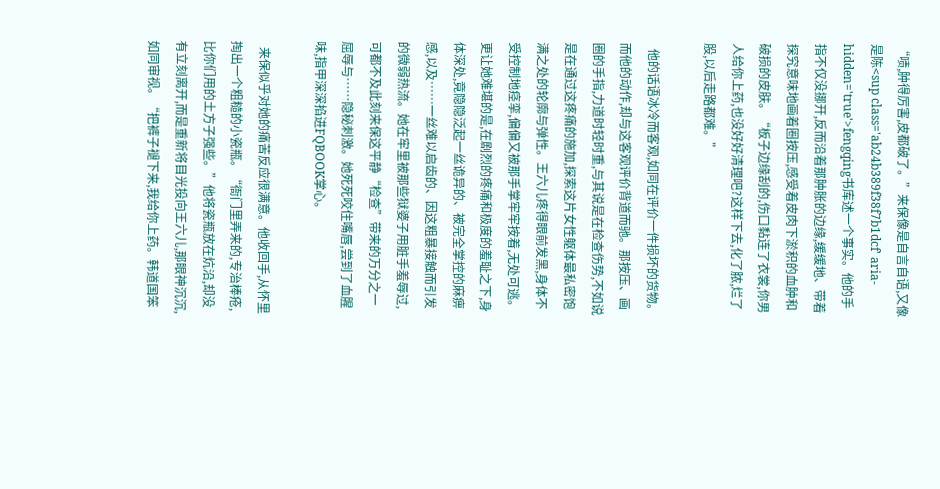“啧,肿得厉害,皮都破了。”来保像是自言自语,又像是陈<sup class='ab24b389f38f7b1dcf' aria-hidden='true'>fengqing书库述一个事实。他的手指不仅没挪开,反而沿着那肿胀的边缘,缓缓地、带着探究意味地画着圈按压,感受着皮肉下淤积的血肿和破损的皮肤。“板子边缘刮的,伤口黏连了衣裳,你男人给你上药,也没好好清理吧?这样下去,化了脓,烂了股,以后走路都难。”

  他的话语冰冷而客观,如同在评价一件损坏的货物。而他的动作,却与这客观评价背道而驰。那按压、画圈的手指,力道时轻时重,与其说是在检查伤势,不如说是在通过这疼痛的施加,探索这片女性躯体最私密饱满之处的轮廓与弹性。王六儿疼得眼前发黑,身体不受控制地痉挛,偏偏又被那手掌牢牢按着,无处可逃。更让她难堪的是,在剧烈的疼痛和极度的羞耻之下,身体深处,竟隐隐泛起一丝诡异的、被完全掌控的麻痹感,以及……一丝难以启齿的、因这粗暴接触而引发的微弱热流。她在牢里被那些狱婆子用脏手羞辱过,可都不及此刻来保这平静“检查”带来的万分之一屈辱与……隐秘刺激。她死死咬住嘴唇,尝到了血腥味,指甲深深掐进FQBOOK掌心。

  来保似乎对她的痛苦反应很满意。他收回手,从怀里掏出一个粗糙的小瓷瓶。“衙门里弄来的,专治棒疮,比你们用的土方子强些。”他将瓷瓶放在炕沿,却没有立刻离开,而是重新将目光投向王六儿,那眼神沉沉,如同审视。“把裤子褪下来,我给你上药。韩道国笨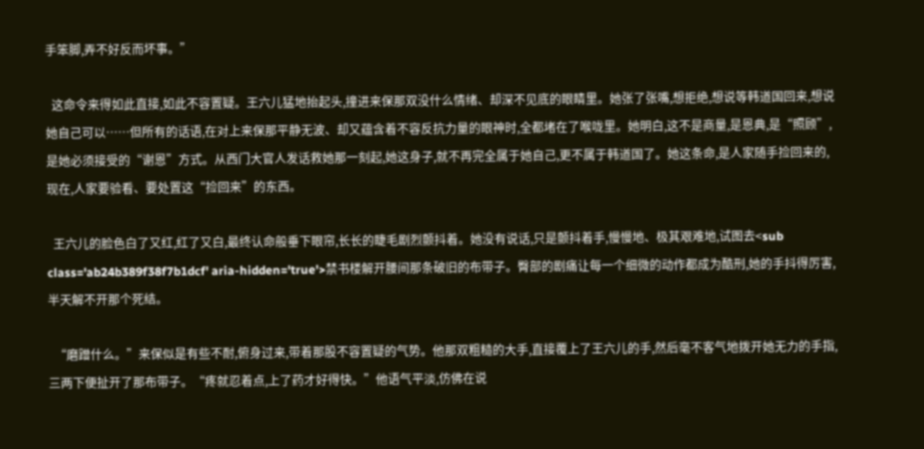手笨脚,弄不好反而坏事。”

  这命令来得如此直接,如此不容置疑。王六儿猛地抬起头,撞进来保那双没什么情绪、却深不见底的眼睛里。她张了张嘴,想拒绝,想说等韩道国回来,想说她自己可以……但所有的话语,在对上来保那平静无波、却又蕴含着不容反抗力量的眼神时,全都堵在了喉咙里。她明白,这不是商量,是恩典,是“照顾”,是她必须接受的“谢恩”方式。从西门大官人发话救她那一刻起,她这身子,就不再完全属于她自己,更不属于韩道国了。她这条命,是人家随手捡回来的,现在,人家要验看、要处置这“捡回来”的东西。

  王六儿的脸色白了又红,红了又白,最终认命般垂下眼帘,长长的睫毛剧烈颤抖着。她没有说话,只是颤抖着手,慢慢地、极其艰难地,试图去<sub class='ab24b389f38f7b1dcf' aria-hidden='true'>禁书楼解开腰间那条破旧的布带子。臀部的剧痛让每一个细微的动作都成为酷刑,她的手抖得厉害,半天解不开那个死结。

  “磨蹭什么。”来保似是有些不耐,俯身过来,带着那股不容置疑的气势。他那双粗糙的大手,直接覆上了王六儿的手,然后毫不客气地拨开她无力的手指,三两下便扯开了那布带子。“疼就忍着点,上了药才好得快。”他语气平淡,仿佛在说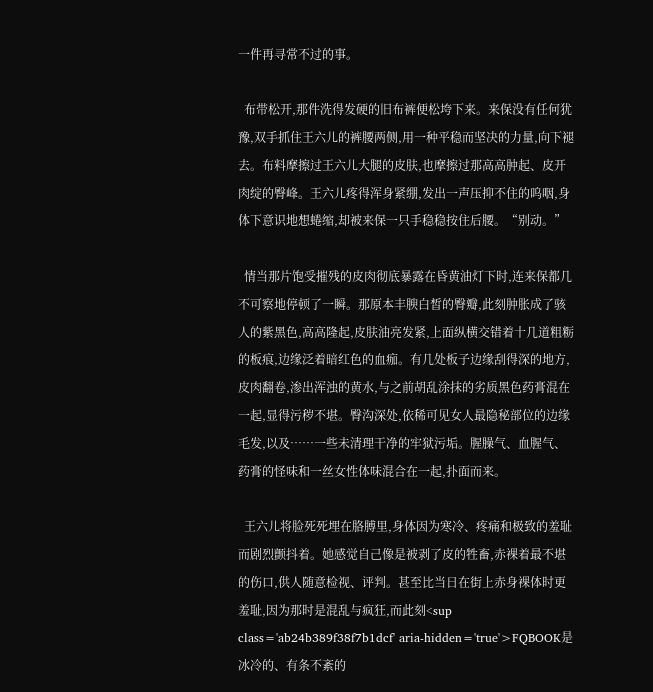一件再寻常不过的事。

  布带松开,那件洗得发硬的旧布裤便松垮下来。来保没有任何犹豫,双手抓住王六儿的裤腰两侧,用一种平稳而坚决的力量,向下褪去。布料摩擦过王六儿大腿的皮肤,也摩擦过那高高肿起、皮开肉绽的臀峰。王六儿疼得浑身紧绷,发出一声压抑不住的呜咽,身体下意识地想蜷缩,却被来保一只手稳稳按住后腰。“别动。”

  情当那片饱受摧残的皮肉彻底暴露在昏黄油灯下时,连来保都几不可察地停顿了一瞬。那原本丰腴白皙的臀瓣,此刻肿胀成了骇人的紫黑色,高高隆起,皮肤油亮发紧,上面纵横交错着十几道粗粝的板痕,边缘泛着暗红色的血痂。有几处板子边缘刮得深的地方,皮肉翻卷,渗出浑浊的黄水,与之前胡乱涂抹的劣质黑色药膏混在一起,显得污秽不堪。臀沟深处,依稀可见女人最隐秘部位的边缘毛发,以及……一些未清理干净的牢狱污垢。腥臊气、血腥气、药膏的怪味和一丝女性体味混合在一起,扑面而来。

  王六儿将脸死死埋在胳膊里,身体因为寒冷、疼痛和极致的羞耻而剧烈颤抖着。她感觉自己像是被剥了皮的牲畜,赤裸着最不堪的伤口,供人随意检视、评判。甚至比当日在街上赤身裸体时更羞耻,因为那时是混乱与疯狂,而此刻<sup class='ab24b389f38f7b1dcf' aria-hidden='true'>FQBOOK是冰冷的、有条不紊的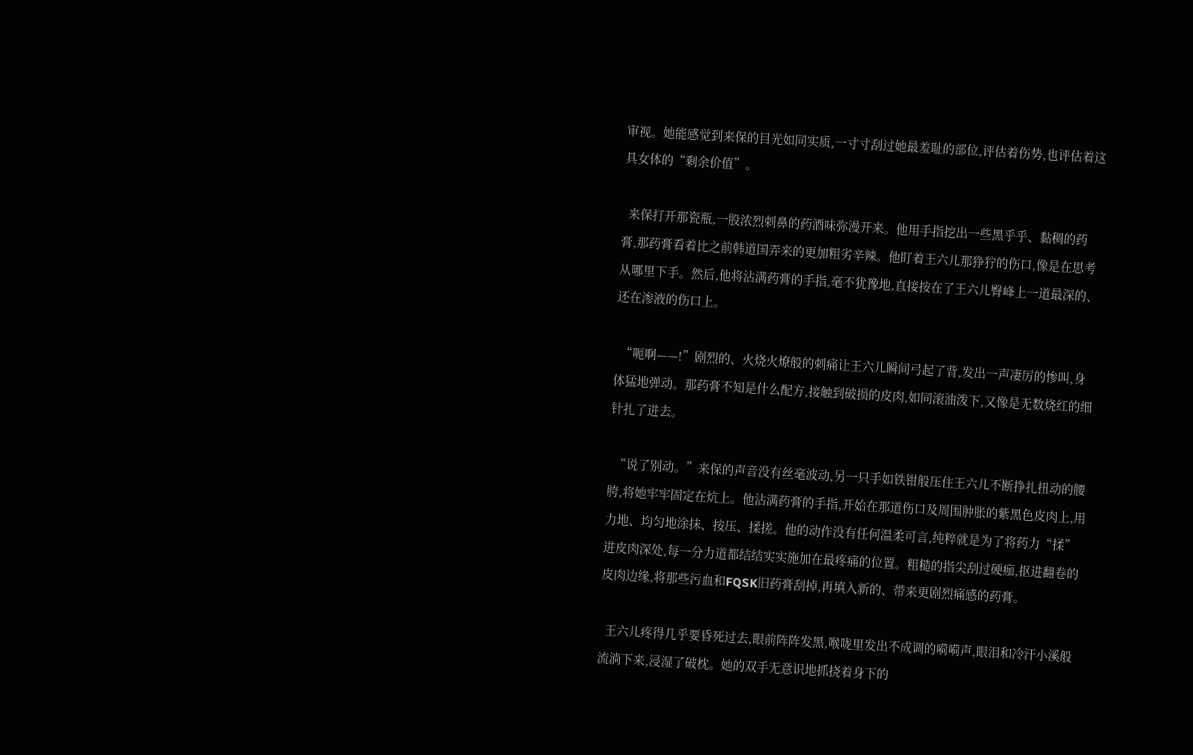审视。她能感觉到来保的目光如同实质,一寸寸刮过她最羞耻的部位,评估着伤势,也评估着这具女体的“剩余价值”。

  来保打开那瓷瓶,一股浓烈刺鼻的药酒味弥漫开来。他用手指挖出一些黑乎乎、黏稠的药膏,那药膏看着比之前韩道国弄来的更加粗劣辛辣。他盯着王六儿那狰狞的伤口,像是在思考从哪里下手。然后,他将沾满药膏的手指,毫不犹豫地,直接按在了王六儿臀峰上一道最深的、还在渗液的伤口上。

  “呃啊——!”剧烈的、火烧火燎般的刺痛让王六儿瞬间弓起了背,发出一声凄厉的惨叫,身体猛地弹动。那药膏不知是什么配方,接触到破损的皮肉,如同滚油泼下,又像是无数烧红的细针扎了进去。

  “说了别动。”来保的声音没有丝毫波动,另一只手如铁钳般压住王六儿不断挣扎扭动的腰胯,将她牢牢固定在炕上。他沾满药膏的手指,开始在那道伤口及周围肿胀的紫黑色皮肉上,用力地、均匀地涂抹、按压、揉搓。他的动作没有任何温柔可言,纯粹就是为了将药力“揉”进皮肉深处,每一分力道都结结实实施加在最疼痛的位置。粗糙的指尖刮过硬痂,抠进翻卷的皮肉边缘,将那些污血和FQSK旧药膏刮掉,再填入新的、带来更剧烈痛感的药膏。

  王六儿疼得几乎要昏死过去,眼前阵阵发黑,喉咙里发出不成调的嗬嗬声,眼泪和冷汗小溪般流淌下来,浸湿了破枕。她的双手无意识地抓挠着身下的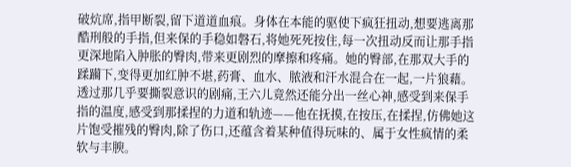破炕席,指甲断裂,留下道道血痕。身体在本能的驱使下疯狂扭动,想要逃离那酷刑般的手指,但来保的手稳如磐石,将她死死按住,每一次扭动反而让那手指更深地陷入肿胀的臀肉,带来更剧烈的摩擦和疼痛。她的臀部,在那双大手的蹂躏下,变得更加红肿不堪,药膏、血水、脓液和汗水混合在一起,一片狼藉。透过那几乎要撕裂意识的剧痛,王六儿竟然还能分出一丝心神,感受到来保手指的温度,感受到那揉捏的力道和轨迹——他在抚摸,在按压,在揉捏,仿佛她这片饱受摧残的臀肉,除了伤口,还蕴含着某种值得玩味的、属于女性疯情的柔软与丰腴。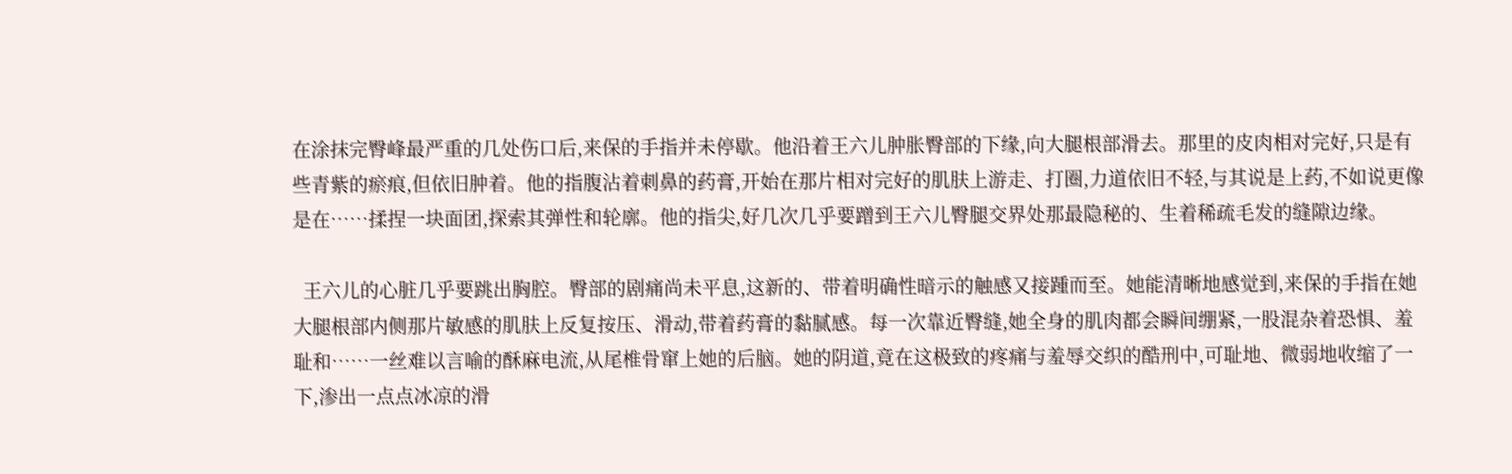在涂抹完臀峰最严重的几处伤口后,来保的手指并未停歇。他沿着王六儿肿胀臀部的下缘,向大腿根部滑去。那里的皮肉相对完好,只是有些青紫的瘀痕,但依旧肿着。他的指腹沾着刺鼻的药膏,开始在那片相对完好的肌肤上游走、打圈,力道依旧不轻,与其说是上药,不如说更像是在……揉捏一块面团,探索其弹性和轮廓。他的指尖,好几次几乎要蹭到王六儿臀腿交界处那最隐秘的、生着稀疏毛发的缝隙边缘。

  王六儿的心脏几乎要跳出胸腔。臀部的剧痛尚未平息,这新的、带着明确性暗示的触感又接踵而至。她能清晰地感觉到,来保的手指在她大腿根部内侧那片敏感的肌肤上反复按压、滑动,带着药膏的黏腻感。每一次靠近臀缝,她全身的肌肉都会瞬间绷紧,一股混杂着恐惧、羞耻和……一丝难以言喻的酥麻电流,从尾椎骨窜上她的后脑。她的阴道,竟在这极致的疼痛与羞辱交织的酷刑中,可耻地、微弱地收缩了一下,渗出一点点冰凉的滑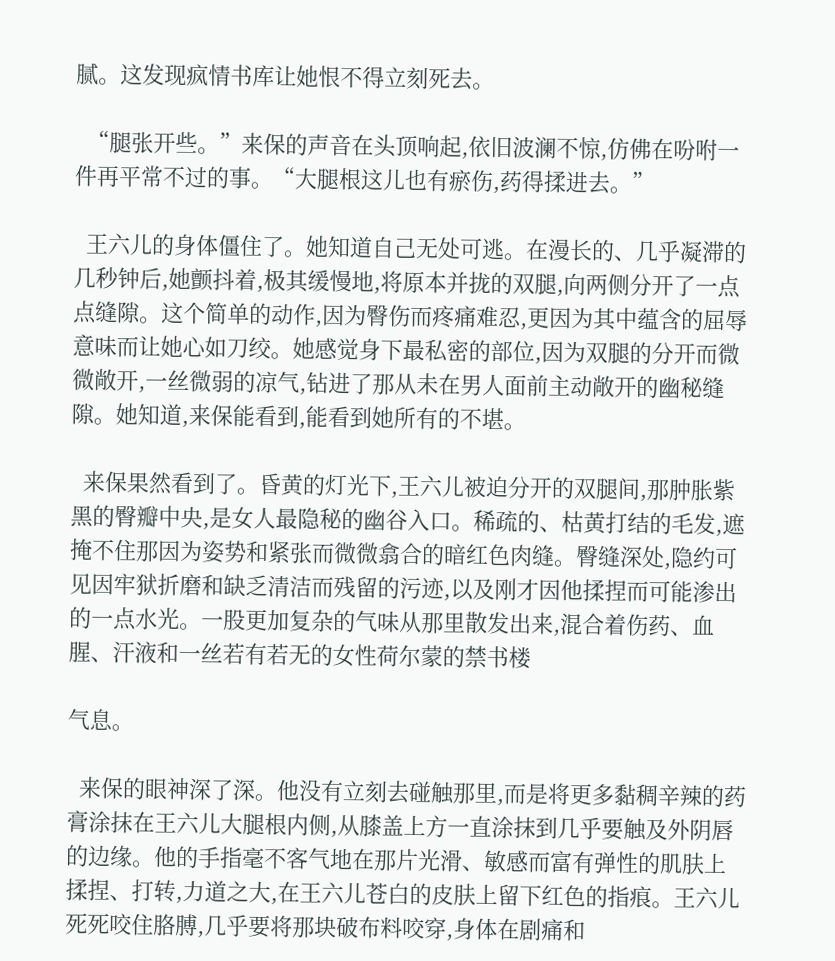腻。这发现疯情书库让她恨不得立刻死去。

  “腿张开些。”来保的声音在头顶响起,依旧波澜不惊,仿佛在吩咐一件再平常不过的事。“大腿根这儿也有瘀伤,药得揉进去。”

  王六儿的身体僵住了。她知道自己无处可逃。在漫长的、几乎凝滞的几秒钟后,她颤抖着,极其缓慢地,将原本并拢的双腿,向两侧分开了一点点缝隙。这个简单的动作,因为臀伤而疼痛难忍,更因为其中蕴含的屈辱意味而让她心如刀绞。她感觉身下最私密的部位,因为双腿的分开而微微敞开,一丝微弱的凉气,钻进了那从未在男人面前主动敞开的幽秘缝隙。她知道,来保能看到,能看到她所有的不堪。

  来保果然看到了。昏黄的灯光下,王六儿被迫分开的双腿间,那肿胀紫黑的臀瓣中央,是女人最隐秘的幽谷入口。稀疏的、枯黄打结的毛发,遮掩不住那因为姿势和紧张而微微翕合的暗红色肉缝。臀缝深处,隐约可见因牢狱折磨和缺乏清洁而残留的污迹,以及刚才因他揉捏而可能渗出的一点水光。一股更加复杂的气味从那里散发出来,混合着伤药、血腥、汗液和一丝若有若无的女性荷尔蒙的禁书楼

气息。

  来保的眼神深了深。他没有立刻去碰触那里,而是将更多黏稠辛辣的药膏涂抹在王六儿大腿根内侧,从膝盖上方一直涂抹到几乎要触及外阴唇的边缘。他的手指毫不客气地在那片光滑、敏感而富有弹性的肌肤上揉捏、打转,力道之大,在王六儿苍白的皮肤上留下红色的指痕。王六儿死死咬住胳膊,几乎要将那块破布料咬穿,身体在剧痛和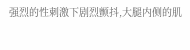强烈的性刺激下剧烈颤抖,大腿内侧的肌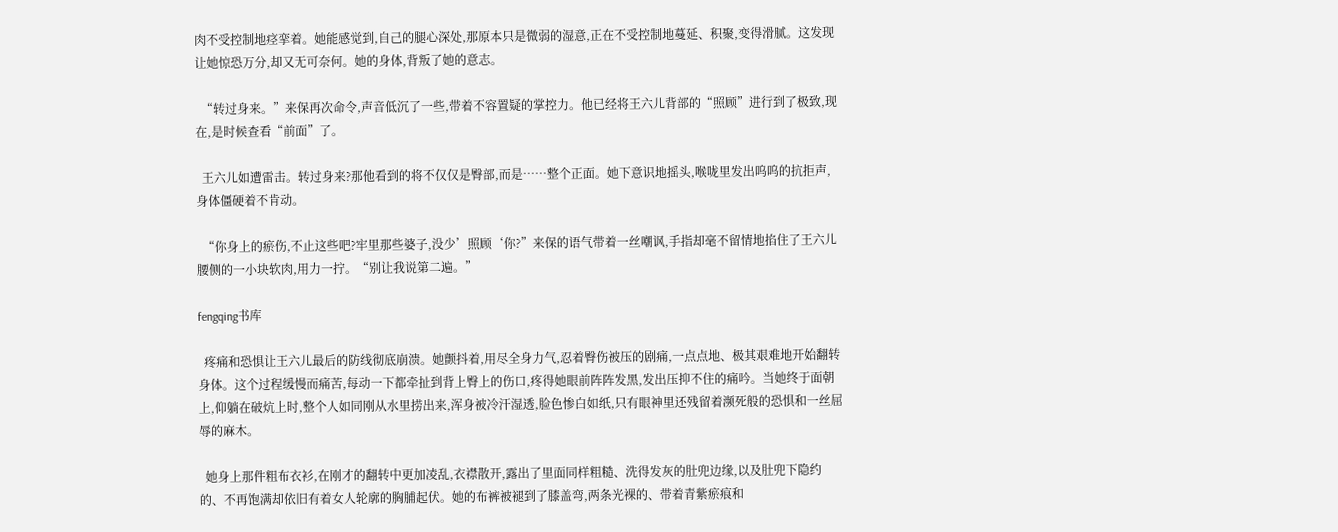肉不受控制地痉挛着。她能感觉到,自己的腿心深处,那原本只是微弱的湿意,正在不受控制地蔓延、积聚,变得滑腻。这发现让她惊恐万分,却又无可奈何。她的身体,背叛了她的意志。

  “转过身来。”来保再次命令,声音低沉了一些,带着不容置疑的掌控力。他已经将王六儿背部的“照顾”进行到了极致,现在,是时候查看“前面”了。

  王六儿如遭雷击。转过身来?那他看到的将不仅仅是臀部,而是……整个正面。她下意识地摇头,喉咙里发出呜呜的抗拒声,身体僵硬着不肯动。

  “你身上的瘀伤,不止这些吧?牢里那些婆子,没少’照顾‘你?”来保的语气带着一丝嘲讽,手指却毫不留情地掐住了王六儿腰侧的一小块软肉,用力一拧。“别让我说第二遍。”

fengqing书库

  疼痛和恐惧让王六儿最后的防线彻底崩溃。她颤抖着,用尽全身力气,忍着臀伤被压的剧痛,一点点地、极其艰难地开始翻转身体。这个过程缓慢而痛苦,每动一下都牵扯到背上臀上的伤口,疼得她眼前阵阵发黑,发出压抑不住的痛吟。当她终于面朝上,仰躺在破炕上时,整个人如同刚从水里捞出来,浑身被冷汗湿透,脸色惨白如纸,只有眼神里还残留着濒死般的恐惧和一丝屈辱的麻木。

  她身上那件粗布衣衫,在刚才的翻转中更加凌乱,衣襟散开,露出了里面同样粗糙、洗得发灰的肚兜边缘,以及肚兜下隐约的、不再饱满却依旧有着女人轮廓的胸脯起伏。她的布裤被褪到了膝盖弯,两条光裸的、带着青紫瘀痕和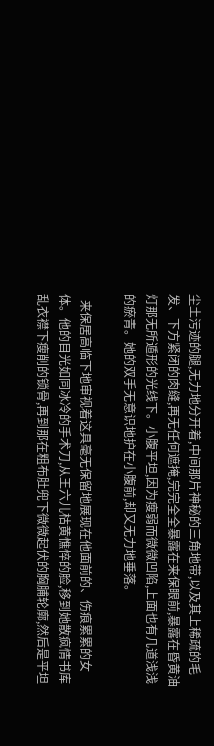尘土污迹的腿,无力地分开着,中间那片神秘的三角地带,以及其上稀疏的毛发、下方紧闭的肉缝,再无任何遮掩,完完全全暴露在来保眼前,暴露在昏黄油灯那无所遁形的光线下。小腹平坦,因为瘦弱而微微凹陷,上面也有几道浅浅的瘀青。她的双手无意识地护在小腹前,却又无力地垂落。

  来保居高临下地审视着这具毫无保留地展现在他面前的、伤痕累累的女体。他的目光如同冰冷的手术刀,从王六儿枯黄憔悴的脸,移到她散疯情书库乱衣襟下瘦削的锁骨,再到那在粗布肚兜下微微起伏的胸脯轮廓,然后是平坦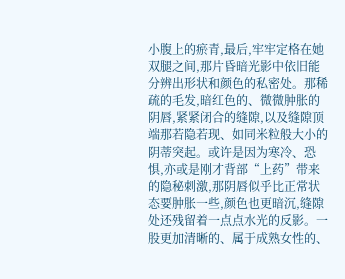小腹上的瘀青,最后,牢牢定格在她双腿之间,那片昏暗光影中依旧能分辨出形状和颜色的私密处。那稀疏的毛发,暗红色的、微微肿胀的阴唇,紧紧闭合的缝隙,以及缝隙顶端那若隐若现、如同米粒般大小的阴蒂突起。或许是因为寒冷、恐惧,亦或是刚才背部“上药”带来的隐秘刺激,那阴唇似乎比正常状态要肿胀一些,颜色也更暗沉,缝隙处还残留着一点点水光的反影。一股更加清晰的、属于成熟女性的、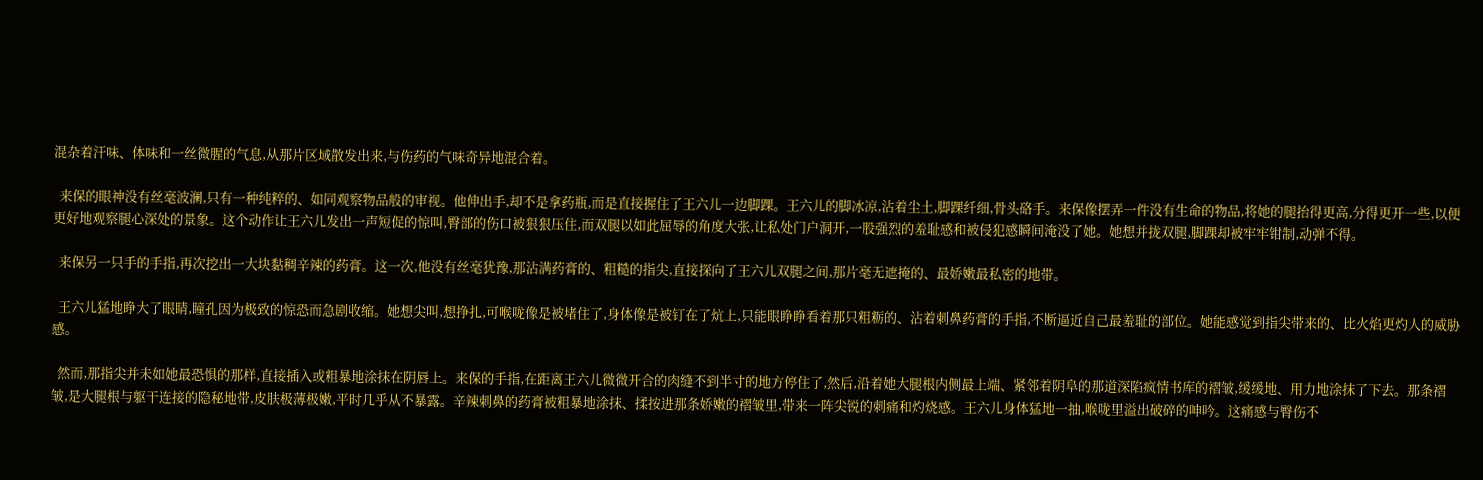混杂着汗味、体味和一丝微腥的气息,从那片区域散发出来,与伤药的气味奇异地混合着。

  来保的眼神没有丝毫波澜,只有一种纯粹的、如同观察物品般的审视。他伸出手,却不是拿药瓶,而是直接握住了王六儿一边脚踝。王六儿的脚冰凉,沾着尘土,脚踝纤细,骨头硌手。来保像摆弄一件没有生命的物品,将她的腿抬得更高,分得更开一些,以便更好地观察腿心深处的景象。这个动作让王六儿发出一声短促的惊叫,臀部的伤口被狠狠压住,而双腿以如此屈辱的角度大张,让私处门户洞开,一股强烈的羞耻感和被侵犯感瞬间淹没了她。她想并拢双腿,脚踝却被牢牢钳制,动弹不得。

  来保另一只手的手指,再次挖出一大块黏稠辛辣的药膏。这一次,他没有丝毫犹豫,那沾满药膏的、粗糙的指尖,直接探向了王六儿双腿之间,那片毫无遮掩的、最娇嫩最私密的地带。

  王六儿猛地睁大了眼睛,瞳孔因为极致的惊恐而急剧收缩。她想尖叫,想挣扎,可喉咙像是被堵住了,身体像是被钉在了炕上,只能眼睁睁看着那只粗粝的、沾着刺鼻药膏的手指,不断逼近自己最羞耻的部位。她能感觉到指尖带来的、比火焰更灼人的威胁感。

  然而,那指尖并未如她最恐惧的那样,直接插入或粗暴地涂抹在阴唇上。来保的手指,在距离王六儿微微开合的肉缝不到半寸的地方停住了,然后,沿着她大腿根内侧最上端、紧邻着阴阜的那道深陷疯情书库的褶皱,缓缓地、用力地涂抹了下去。那条褶皱,是大腿根与躯干连接的隐秘地带,皮肤极薄极嫩,平时几乎从不暴露。辛辣刺鼻的药膏被粗暴地涂抹、揉按进那条娇嫩的褶皱里,带来一阵尖锐的刺痛和灼烧感。王六儿身体猛地一抽,喉咙里溢出破碎的呻吟。这痛感与臀伤不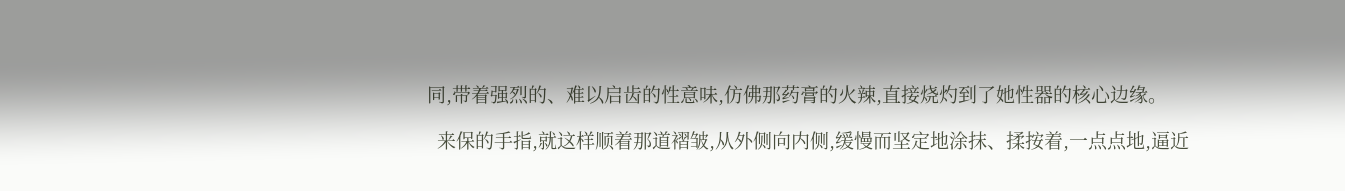同,带着强烈的、难以启齿的性意味,仿佛那药膏的火辣,直接烧灼到了她性器的核心边缘。

  来保的手指,就这样顺着那道褶皱,从外侧向内侧,缓慢而坚定地涂抹、揉按着,一点点地,逼近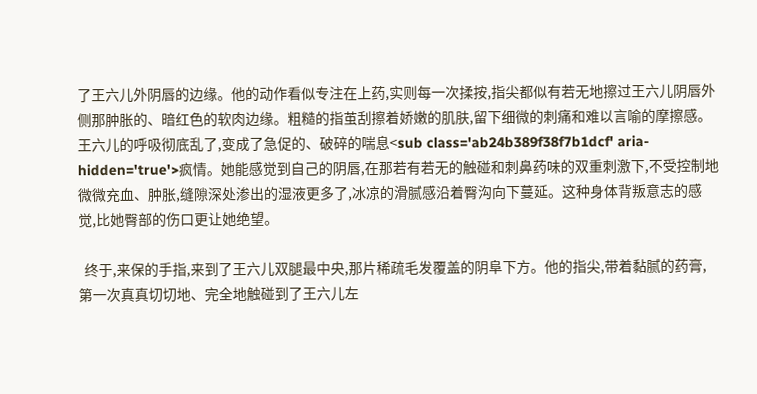了王六儿外阴唇的边缘。他的动作看似专注在上药,实则每一次揉按,指尖都似有若无地擦过王六儿阴唇外侧那肿胀的、暗红色的软肉边缘。粗糙的指茧刮擦着娇嫩的肌肤,留下细微的刺痛和难以言喻的摩擦感。王六儿的呼吸彻底乱了,变成了急促的、破碎的喘息<sub class='ab24b389f38f7b1dcf' aria-hidden='true'>疯情。她能感觉到自己的阴唇,在那若有若无的触碰和刺鼻药味的双重刺激下,不受控制地微微充血、肿胀,缝隙深处渗出的湿液更多了,冰凉的滑腻感沿着臀沟向下蔓延。这种身体背叛意志的感觉,比她臀部的伤口更让她绝望。

  终于,来保的手指,来到了王六儿双腿最中央,那片稀疏毛发覆盖的阴阜下方。他的指尖,带着黏腻的药膏,第一次真真切切地、完全地触碰到了王六儿左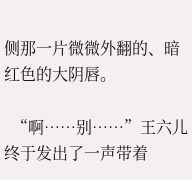侧那一片微微外翻的、暗红色的大阴唇。

  “啊……别……”王六儿终于发出了一声带着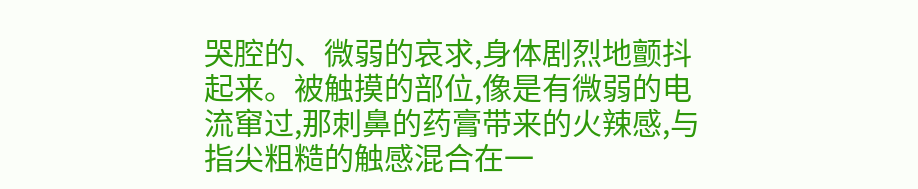哭腔的、微弱的哀求,身体剧烈地颤抖起来。被触摸的部位,像是有微弱的电流窜过,那刺鼻的药膏带来的火辣感,与指尖粗糙的触感混合在一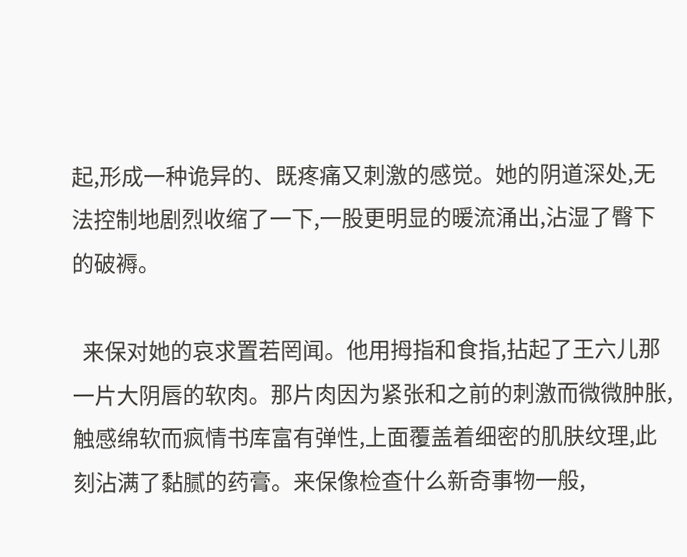起,形成一种诡异的、既疼痛又刺激的感觉。她的阴道深处,无法控制地剧烈收缩了一下,一股更明显的暖流涌出,沾湿了臀下的破褥。

  来保对她的哀求置若罔闻。他用拇指和食指,拈起了王六儿那一片大阴唇的软肉。那片肉因为紧张和之前的刺激而微微肿胀,触感绵软而疯情书库富有弹性,上面覆盖着细密的肌肤纹理,此刻沾满了黏腻的药膏。来保像检查什么新奇事物一般,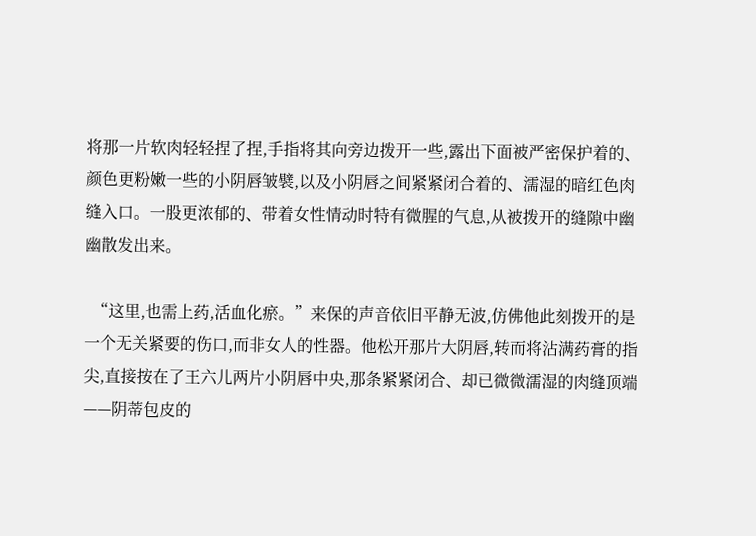将那一片软肉轻轻捏了捏,手指将其向旁边拨开一些,露出下面被严密保护着的、颜色更粉嫩一些的小阴唇皱襞,以及小阴唇之间紧紧闭合着的、濡湿的暗红色肉缝入口。一股更浓郁的、带着女性情动时特有微腥的气息,从被拨开的缝隙中幽幽散发出来。

  “这里,也需上药,活血化瘀。”来保的声音依旧平静无波,仿佛他此刻拨开的是一个无关紧要的伤口,而非女人的性器。他松开那片大阴唇,转而将沾满药膏的指尖,直接按在了王六儿两片小阴唇中央,那条紧紧闭合、却已微微濡湿的肉缝顶端——阴蒂包皮的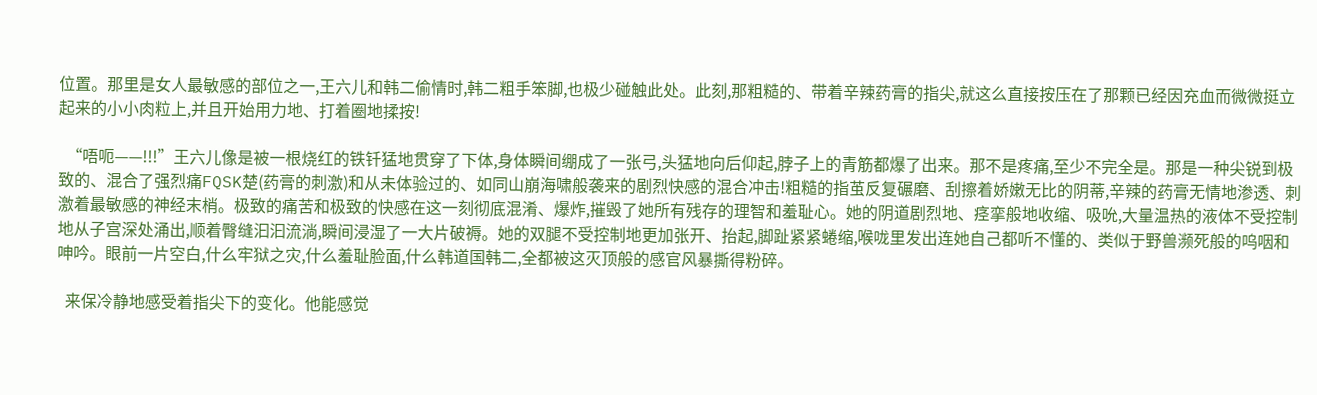位置。那里是女人最敏感的部位之一,王六儿和韩二偷情时,韩二粗手笨脚,也极少碰触此处。此刻,那粗糙的、带着辛辣药膏的指尖,就这么直接按压在了那颗已经因充血而微微挺立起来的小小肉粒上,并且开始用力地、打着圈地揉按!

  “唔呃——!!!”王六儿像是被一根烧红的铁钎猛地贯穿了下体,身体瞬间绷成了一张弓,头猛地向后仰起,脖子上的青筋都爆了出来。那不是疼痛,至少不完全是。那是一种尖锐到极致的、混合了强烈痛FQSK楚(药膏的刺激)和从未体验过的、如同山崩海啸般袭来的剧烈快感的混合冲击!粗糙的指茧反复碾磨、刮擦着娇嫩无比的阴蒂,辛辣的药膏无情地渗透、刺激着最敏感的神经末梢。极致的痛苦和极致的快感在这一刻彻底混淆、爆炸,摧毁了她所有残存的理智和羞耻心。她的阴道剧烈地、痉挛般地收缩、吸吮,大量温热的液体不受控制地从子宫深处涌出,顺着臀缝汩汩流淌,瞬间浸湿了一大片破褥。她的双腿不受控制地更加张开、抬起,脚趾紧紧蜷缩,喉咙里发出连她自己都听不懂的、类似于野兽濒死般的呜咽和呻吟。眼前一片空白,什么牢狱之灾,什么羞耻脸面,什么韩道国韩二,全都被这灭顶般的感官风暴撕得粉碎。

  来保冷静地感受着指尖下的变化。他能感觉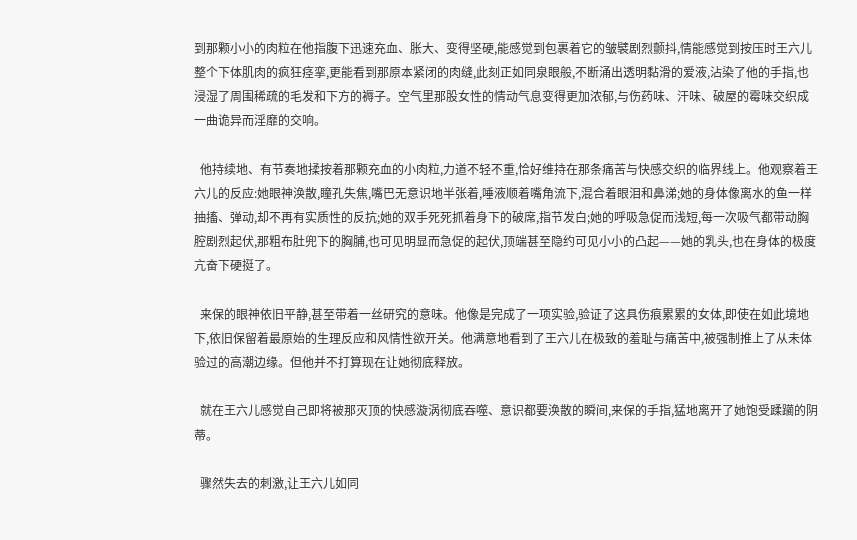到那颗小小的肉粒在他指腹下迅速充血、胀大、变得坚硬,能感觉到包裹着它的皱襞剧烈颤抖,情能感觉到按压时王六儿整个下体肌肉的疯狂痉挛,更能看到那原本紧闭的肉缝,此刻正如同泉眼般,不断涌出透明黏滑的爱液,沾染了他的手指,也浸湿了周围稀疏的毛发和下方的褥子。空气里那股女性的情动气息变得更加浓郁,与伤药味、汗味、破屋的霉味交织成一曲诡异而淫靡的交响。

  他持续地、有节奏地揉按着那颗充血的小肉粒,力道不轻不重,恰好维持在那条痛苦与快感交织的临界线上。他观察着王六儿的反应:她眼神涣散,瞳孔失焦,嘴巴无意识地半张着,唾液顺着嘴角流下,混合着眼泪和鼻涕;她的身体像离水的鱼一样抽搐、弹动,却不再有实质性的反抗;她的双手死死抓着身下的破席,指节发白;她的呼吸急促而浅短,每一次吸气都带动胸腔剧烈起伏,那粗布肚兜下的胸脯,也可见明显而急促的起伏,顶端甚至隐约可见小小的凸起——她的乳头,也在身体的极度亢奋下硬挺了。

  来保的眼神依旧平静,甚至带着一丝研究的意味。他像是完成了一项实验,验证了这具伤痕累累的女体,即使在如此境地下,依旧保留着最原始的生理反应和风情性欲开关。他满意地看到了王六儿在极致的羞耻与痛苦中,被强制推上了从未体验过的高潮边缘。但他并不打算现在让她彻底释放。

  就在王六儿感觉自己即将被那灭顶的快感漩涡彻底吞噬、意识都要涣散的瞬间,来保的手指,猛地离开了她饱受蹂躏的阴蒂。

  骤然失去的刺激,让王六儿如同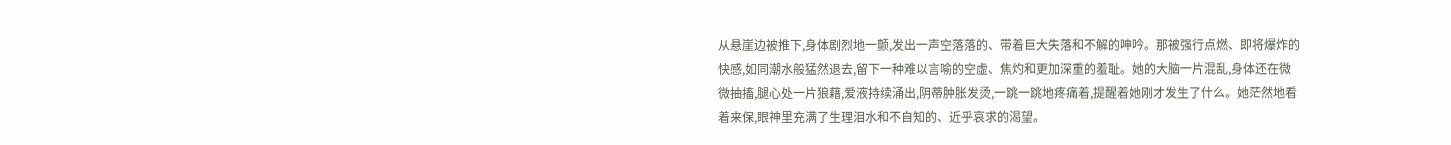从悬崖边被推下,身体剧烈地一颤,发出一声空落落的、带着巨大失落和不解的呻吟。那被强行点燃、即将爆炸的快感,如同潮水般猛然退去,留下一种难以言喻的空虚、焦灼和更加深重的羞耻。她的大脑一片混乱,身体还在微微抽搐,腿心处一片狼藉,爱液持续涌出,阴蒂肿胀发烫,一跳一跳地疼痛着,提醒着她刚才发生了什么。她茫然地看着来保,眼神里充满了生理泪水和不自知的、近乎哀求的渴望。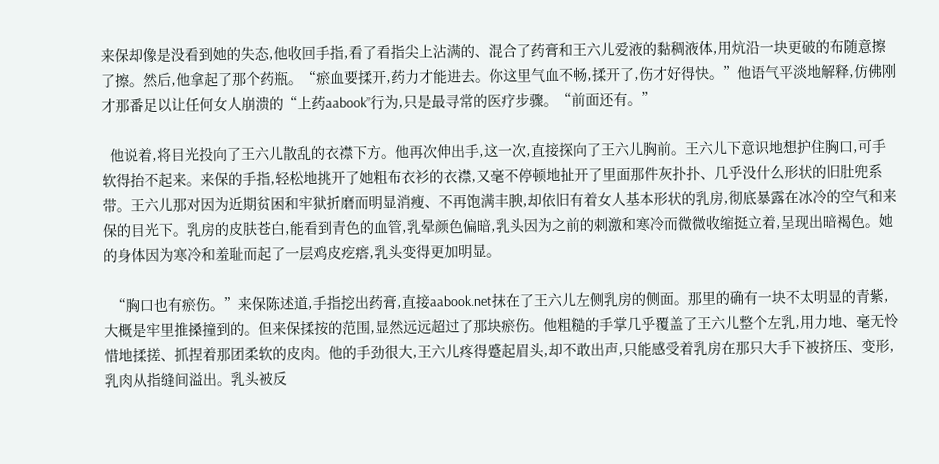来保却像是没看到她的失态,他收回手指,看了看指尖上沾满的、混合了药膏和王六儿爱液的黏稠液体,用炕沿一块更破的布随意擦了擦。然后,他拿起了那个药瓶。“瘀血要揉开,药力才能进去。你这里气血不畅,揉开了,伤才好得快。”他语气平淡地解释,仿佛刚才那番足以让任何女人崩溃的“上药aabook”行为,只是最寻常的医疗步骤。“前面还有。”

  他说着,将目光投向了王六儿散乱的衣襟下方。他再次伸出手,这一次,直接探向了王六儿胸前。王六儿下意识地想护住胸口,可手软得抬不起来。来保的手指,轻松地挑开了她粗布衣衫的衣襟,又毫不停顿地扯开了里面那件灰扑扑、几乎没什么形状的旧肚兜系带。王六儿那对因为近期贫困和牢狱折磨而明显消瘦、不再饱满丰腴,却依旧有着女人基本形状的乳房,彻底暴露在冰冷的空气和来保的目光下。乳房的皮肤苍白,能看到青色的血管,乳晕颜色偏暗,乳头因为之前的刺激和寒冷而微微收缩挺立着,呈现出暗褐色。她的身体因为寒冷和羞耻而起了一层鸡皮疙瘩,乳头变得更加明显。

  “胸口也有瘀伤。”来保陈述道,手指挖出药膏,直接aabook.net抹在了王六儿左侧乳房的侧面。那里的确有一块不太明显的青紫,大概是牢里推搡撞到的。但来保揉按的范围,显然远远超过了那块瘀伤。他粗糙的手掌几乎覆盖了王六儿整个左乳,用力地、毫无怜惜地揉搓、抓捏着那团柔软的皮肉。他的手劲很大,王六儿疼得蹙起眉头,却不敢出声,只能感受着乳房在那只大手下被挤压、变形,乳肉从指缝间溢出。乳头被反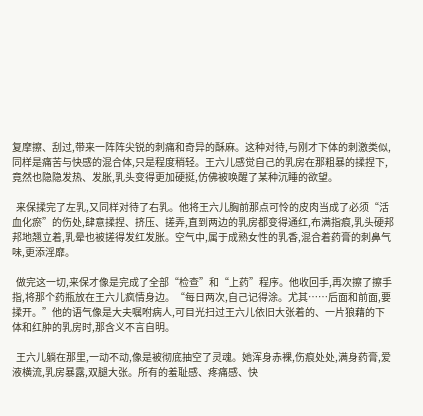复摩擦、刮过,带来一阵阵尖锐的刺痛和奇异的酥麻。这种对待,与刚才下体的刺激类似,同样是痛苦与快感的混合体,只是程度稍轻。王六儿感觉自己的乳房在那粗暴的揉捏下,竟然也隐隐发热、发胀,乳头变得更加硬挺,仿佛被唤醒了某种沉睡的欲望。

  来保揉完了左乳,又同样对待了右乳。他将王六儿胸前那点可怜的皮肉当成了必须“活血化瘀”的伤处,肆意揉捏、挤压、搓弄,直到两边的乳房都变得通红,布满指痕,乳头硬邦邦地翘立着,乳晕也被搓得发红发胀。空气中,属于成熟女性的乳香,混合着药膏的刺鼻气味,更添淫靡。

  做完这一切,来保才像是完成了全部“检查”和“上药”程序。他收回手,再次擦了擦手指,将那个药瓶放在王六儿疯情身边。“每日两次,自己记得涂。尤其……后面和前面,要揉开。”他的语气像是大夫嘱咐病人,可目光扫过王六儿依旧大张着的、一片狼藉的下体和红肿的乳房时,那含义不言自明。

  王六儿躺在那里,一动不动,像是被彻底抽空了灵魂。她浑身赤裸,伤痕处处,满身药膏,爱液横流,乳房暴露,双腿大张。所有的羞耻感、疼痛感、快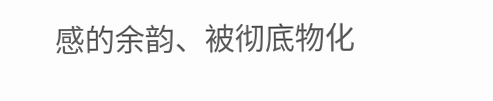感的余韵、被彻底物化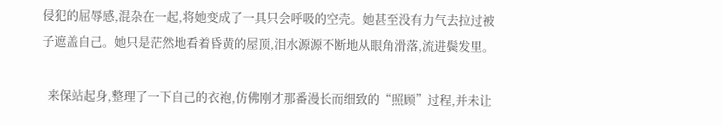侵犯的屈辱感,混杂在一起,将她变成了一具只会呼吸的空壳。她甚至没有力气去拉过被子遮盖自己。她只是茫然地看着昏黄的屋顶,泪水源源不断地从眼角滑落,流进鬓发里。

  来保站起身,整理了一下自己的衣袍,仿佛刚才那番漫长而细致的“照顾”过程,并未让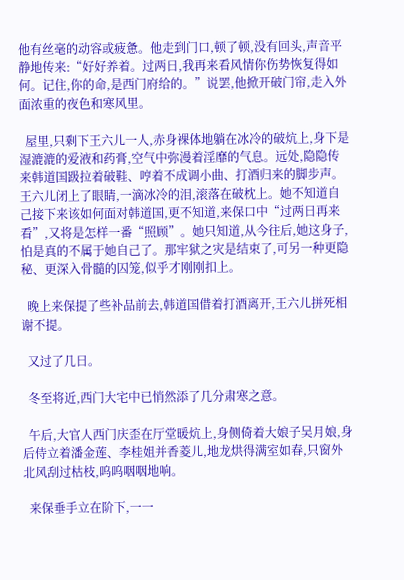他有丝毫的动容或疲惫。他走到门口,顿了顿,没有回头,声音平静地传来:“好好养着。过两日,我再来看风情你伤势恢复得如何。记住,你的命,是西门府给的。”说罢,他掀开破门帘,走入外面浓重的夜色和寒风里。

  屋里,只剩下王六儿一人,赤身裸体地躺在冰冷的破炕上,身下是湿漉漉的爱液和药膏,空气中弥漫着淫靡的气息。远处,隐隐传来韩道国趿拉着破鞋、哼着不成调小曲、打酒归来的脚步声。王六儿闭上了眼睛,一滴冰冷的泪,滚落在破枕上。她不知道自己接下来该如何面对韩道国,更不知道,来保口中“过两日再来看”,又将是怎样一番“照顾”。她只知道,从今往后,她这身子,怕是真的不属于她自己了。那牢狱之灾是结束了,可另一种更隐秘、更深入骨髓的囚笼,似乎才刚刚扣上。

  晚上来保提了些补品前去,韩道国借着打酒离开,王六儿拼死相谢不提。

  又过了几日。

  冬至将近,西门大宅中已悄然添了几分肃寒之意。

  午后,大官人西门庆歪在厅堂暖炕上,身侧倚着大娘子吴月娘,身后侍立着潘金莲、李桂姐并香菱儿,地龙烘得满室如春,只窗外北风刮过枯枝,呜呜咽咽地响。

  来保垂手立在阶下,一一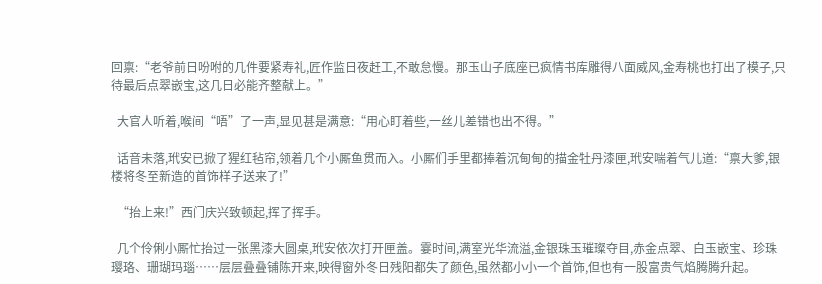回禀:“老爷前日吩咐的几件要紧寿礼,匠作监日夜赶工,不敢怠慢。那玉山子底座已疯情书库雕得八面威风,金寿桃也打出了模子,只待最后点翠嵌宝,这几日必能齐整献上。”

  大官人听着,喉间“唔”了一声,显见甚是满意:“用心盯着些,一丝儿差错也出不得。”

  话音未落,玳安已掀了猩红毡帘,领着几个小厮鱼贯而入。小厮们手里都捧着沉甸甸的描金牡丹漆匣,玳安喘着气儿道:“禀大爹,银楼将冬至新造的首饰样子送来了!”

  “抬上来!”西门庆兴致顿起,挥了挥手。

  几个伶俐小厮忙抬过一张黑漆大圆桌,玳安依次打开匣盖。霎时间,满室光华流溢,金银珠玉璀璨夺目,赤金点翠、白玉嵌宝、珍珠璎珞、珊瑚玛瑙……层层叠叠铺陈开来,映得窗外冬日残阳都失了颜色,虽然都小小一个首饰,但也有一股富贵气焰腾腾升起。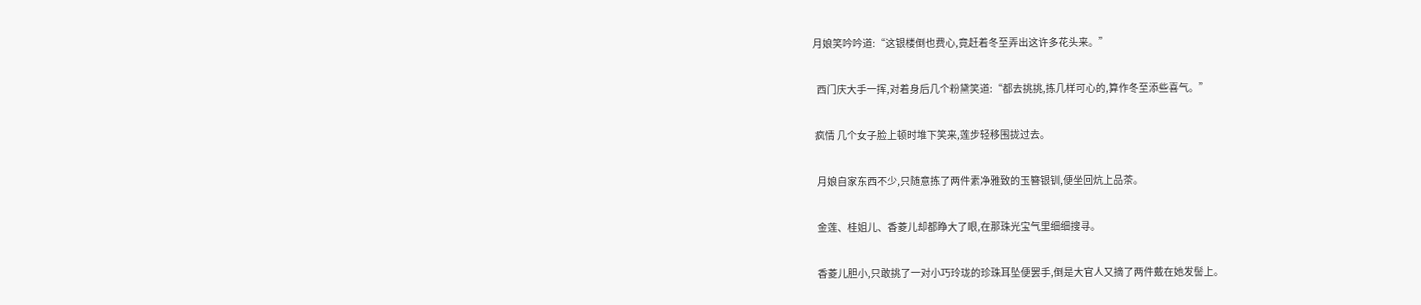月娘笑吟吟道:“这银楼倒也费心,竟赶着冬至弄出这许多花头来。”

  西门庆大手一挥,对着身后几个粉黛笑道:“都去挑挑,拣几样可心的,算作冬至添些喜气。”

 疯情 几个女子脸上顿时堆下笑来,莲步轻移围拢过去。

  月娘自家东西不少,只随意拣了两件素净雅致的玉簪银钏,便坐回炕上品茶。

  金莲、桂姐儿、香菱儿却都睁大了眼,在那珠光宝气里细细搜寻。

  香菱儿胆小,只敢挑了一对小巧玲珑的珍珠耳坠便罢手,倒是大官人又摘了两件戴在她发髻上。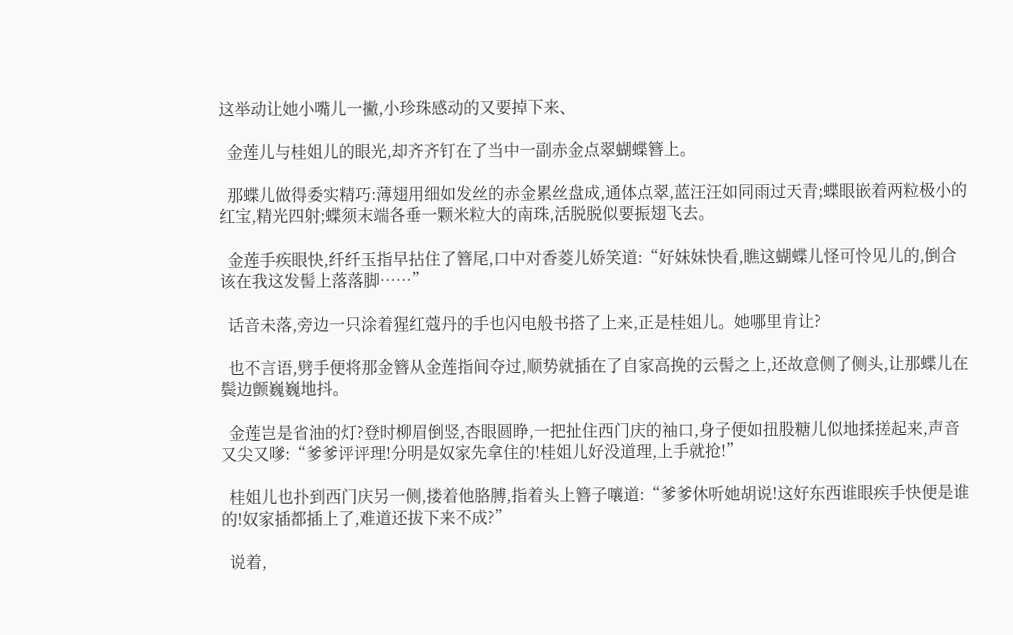这举动让她小嘴儿一撇,小珍珠感动的又要掉下来、

  金莲儿与桂姐儿的眼光,却齐齐钉在了当中一副赤金点翠蝴蝶簪上。

  那蝶儿做得委实精巧:薄翅用细如发丝的赤金累丝盘成,通体点翠,蓝汪汪如同雨过天青;蝶眼嵌着两粒极小的红宝,精光四射;蝶须末端各垂一颗米粒大的南珠,活脱脱似要振翅飞去。

  金莲手疾眼快,纤纤玉指早拈住了簪尾,口中对香菱儿娇笑道:“好妹妹快看,瞧这蝴蝶儿怪可怜见儿的,倒合该在我这发髻上落落脚……”

  话音未落,旁边一只涂着猩红蔻丹的手也闪电般书搭了上来,正是桂姐儿。她哪里肯让?

  也不言语,劈手便将那金簪从金莲指间夺过,顺势就插在了自家高挽的云髻之上,还故意侧了侧头,让那蝶儿在鬓边颤巍巍地抖。

  金莲岂是省油的灯?登时柳眉倒竖,杏眼圆睁,一把扯住西门庆的袖口,身子便如扭股糖儿似地揉搓起来,声音又尖又嗲:“爹爹评评理!分明是奴家先拿住的!桂姐儿好没道理,上手就抢!”

  桂姐儿也扑到西门庆另一侧,搂着他胳膊,指着头上簪子嚷道:“爹爹休听她胡说!这好东西谁眼疾手快便是谁的!奴家插都插上了,难道还拔下来不成?”

  说着,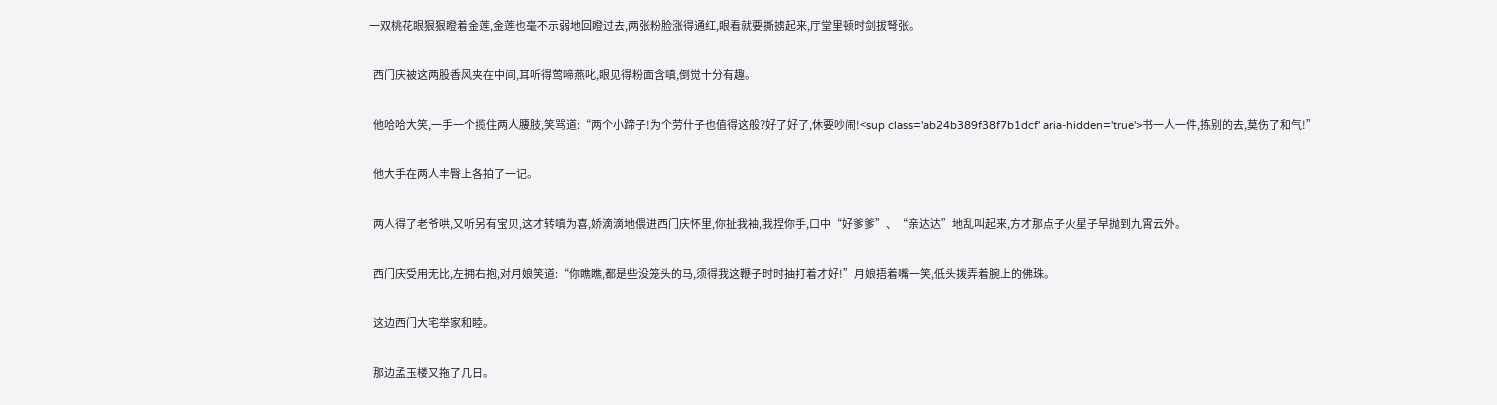一双桃花眼狠狠瞪着金莲,金莲也毫不示弱地回瞪过去,两张粉脸涨得通红,眼看就要撕掳起来,厅堂里顿时剑拔弩张。

  西门庆被这两股香风夹在中间,耳听得莺啼燕叱,眼见得粉面含嗔,倒觉十分有趣。

  他哈哈大笑,一手一个揽住两人腰肢,笑骂道:“两个小蹄子!为个劳什子也值得这般?好了好了,休要吵闹!<sup class='ab24b389f38f7b1dcf' aria-hidden='true'>书一人一件,拣别的去,莫伤了和气!”

  他大手在两人丰臀上各拍了一记。

  两人得了老爷哄,又听另有宝贝,这才转嗔为喜,娇滴滴地偎进西门庆怀里,你扯我袖,我捏你手,口中“好爹爹”、“亲达达”地乱叫起来,方才那点子火星子早抛到九霄云外。

  西门庆受用无比,左拥右抱,对月娘笑道:“你瞧瞧,都是些没笼头的马,须得我这鞭子时时抽打着才好!”月娘捂着嘴一笑,低头拨弄着腕上的佛珠。

  这边西门大宅举家和睦。

  那边孟玉楼又拖了几日。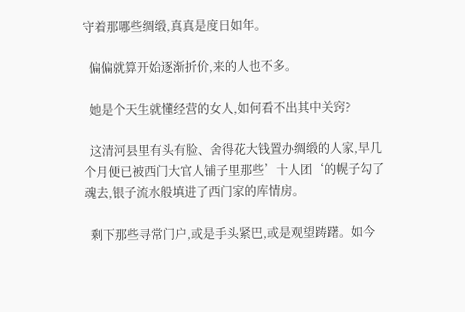守着那哪些绸缎,真真是度日如年。

  偏偏就算开始逐渐折价,来的人也不多。

  她是个天生就懂经营的女人,如何看不出其中关窍?

  这清河县里有头有脸、舍得花大钱置办绸缎的人家,早几个月便已被西门大官人铺子里那些’十人团‘的幌子勾了魂去,银子流水般填进了西门家的库情房。

  剩下那些寻常门户,或是手头紧巴,或是观望踌躇。如今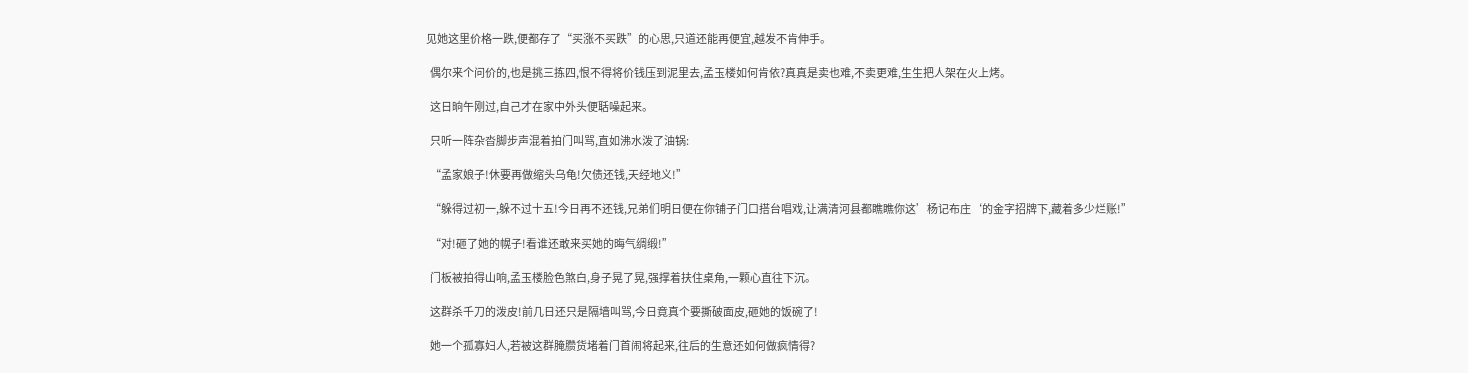见她这里价格一跌,便都存了“买涨不买跌”的心思,只道还能再便宜,越发不肯伸手。

  偶尔来个问价的,也是挑三拣四,恨不得将价钱压到泥里去,孟玉楼如何肯依?真真是卖也难,不卖更难,生生把人架在火上烤。

  这日晌午刚过,自己才在家中外头便聒噪起来。

  只听一阵杂沓脚步声混着拍门叫骂,直如沸水泼了油锅:

  “孟家娘子!休要再做缩头乌龟!欠债还钱,天经地义!”

  “躲得过初一,躲不过十五!今日再不还钱,兄弟们明日便在你铺子门口搭台唱戏,让满清河县都瞧瞧你这’杨记布庄‘的金字招牌下,藏着多少烂账!”

  “对!砸了她的幌子!看谁还敢来买她的晦气绸缎!”

  门板被拍得山响,孟玉楼脸色煞白,身子晃了晃,强撑着扶住桌角,一颗心直往下沉。

  这群杀千刀的泼皮!前几日还只是隔墙叫骂,今日竟真个要撕破面皮,砸她的饭碗了!

  她一个孤寡妇人,若被这群腌臜货堵着门首闹将起来,往后的生意还如何做疯情得?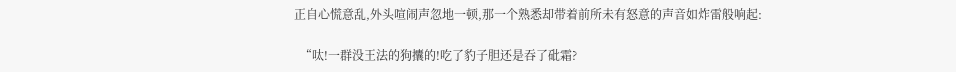正自心慌意乱,外头喧闹声忽地一顿,那一个熟悉却带着前所未有怒意的声音如炸雷般响起:

  “呔!一群没王法的狗攮的!吃了豹子胆还是吞了砒霜?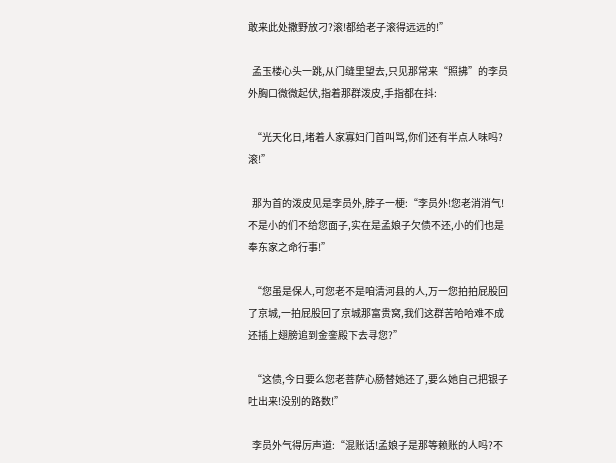敢来此处撒野放刁?滚!都给老子滚得远远的!”

  孟玉楼心头一跳,从门缝里望去,只见那常来“照拂”的李员外胸口微微起伏,指着那群泼皮,手指都在抖:

  “光天化日,堵着人家寡妇门首叫骂,你们还有半点人味吗?滚!”

  那为首的泼皮见是李员外,脖子一梗:“李员外!您老消消气!不是小的们不给您面子,实在是孟娘子欠债不还,小的们也是奉东家之命行事!”

  “您虽是保人,可您老不是咱清河县的人,万一您拍拍屁股回了京城,一拍屁股回了京城那富贵窝,我们这群苦哈哈难不成还插上翅膀追到金銮殿下去寻您?”

  “这债,今日要么您老菩萨心肠替她还了,要么她自己把银子吐出来!没别的路数!”

  李员外气得厉声道:“混账话!孟娘子是那等赖账的人吗?不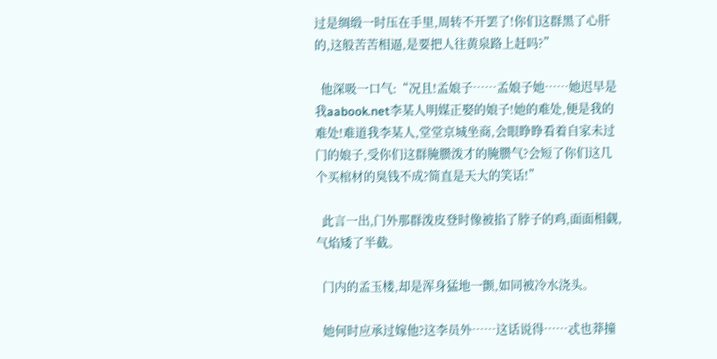过是绸缎一时压在手里,周转不开罢了!你们这群黑了心肝的,这般苦苦相逼,是要把人往黄泉路上赶吗?”

  他深吸一口气:“况且!孟娘子……孟娘子她……她迟早是我aabook.net李某人明媒正娶的娘子!她的难处,便是我的难处!难道我李某人,堂堂京城坐商,会眼睁睁看着自家未过门的娘子,受你们这群腌臜泼才的腌臜气?会短了你们这几个买棺材的臭钱不成?简直是天大的笑话!”

  此言一出,门外那群泼皮登时像被掐了脖子的鸡,面面相觑,气焰矮了半截。

  门内的孟玉楼,却是浑身猛地一颤,如同被冷水浇头。

  她何时应承过嫁他?这李员外……这话说得……忒也莽撞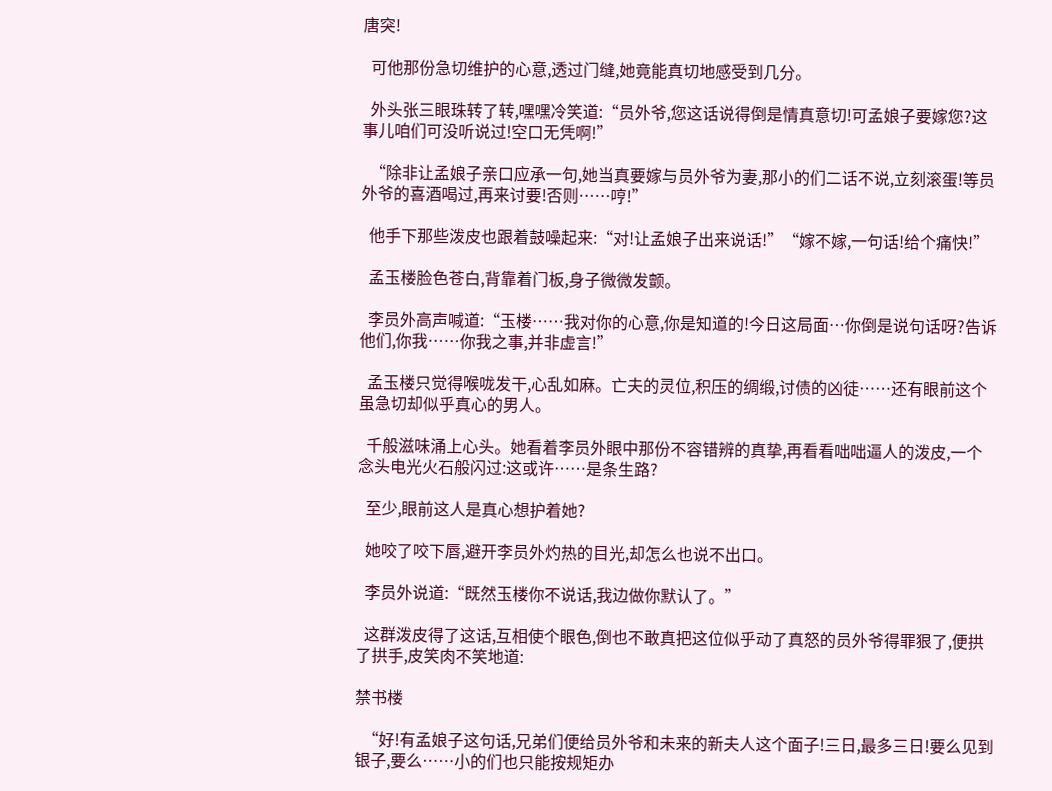唐突!

  可他那份急切维护的心意,透过门缝,她竟能真切地感受到几分。

  外头张三眼珠转了转,嘿嘿冷笑道:“员外爷,您这话说得倒是情真意切!可孟娘子要嫁您?这事儿咱们可没听说过!空口无凭啊!”

  “除非让孟娘子亲口应承一句,她当真要嫁与员外爷为妻,那小的们二话不说,立刻滚蛋!等员外爷的喜酒喝过,再来讨要!否则……哼!”

  他手下那些泼皮也跟着鼓噪起来:“对!让孟娘子出来说话!”“嫁不嫁,一句话!给个痛快!”

  孟玉楼脸色苍白,背靠着门板,身子微微发颤。

  李员外高声喊道:“玉楼……我对你的心意,你是知道的!今日这局面…你倒是说句话呀?告诉他们,你我……你我之事,并非虚言!”

  孟玉楼只觉得喉咙发干,心乱如麻。亡夫的灵位,积压的绸缎,讨债的凶徒……还有眼前这个虽急切却似乎真心的男人。

  千般滋味涌上心头。她看着李员外眼中那份不容错辨的真挚,再看看咄咄逼人的泼皮,一个念头电光火石般闪过:这或许……是条生路?

  至少,眼前这人是真心想护着她?

  她咬了咬下唇,避开李员外灼热的目光,却怎么也说不出口。

  李员外说道:“既然玉楼你不说话,我边做你默认了。”

  这群泼皮得了这话,互相使个眼色,倒也不敢真把这位似乎动了真怒的员外爷得罪狠了,便拱了拱手,皮笑肉不笑地道:

禁书楼

  “好!有孟娘子这句话,兄弟们便给员外爷和未来的新夫人这个面子!三日,最多三日!要么见到银子,要么……小的们也只能按规矩办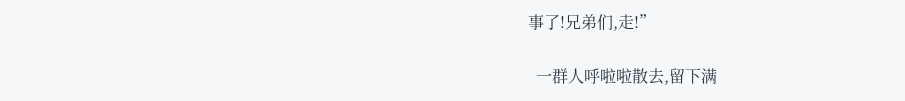事了!兄弟们,走!”

  一群人呼啦啦散去,留下满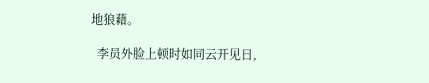地狼藉。

  李员外脸上顿时如同云开见日,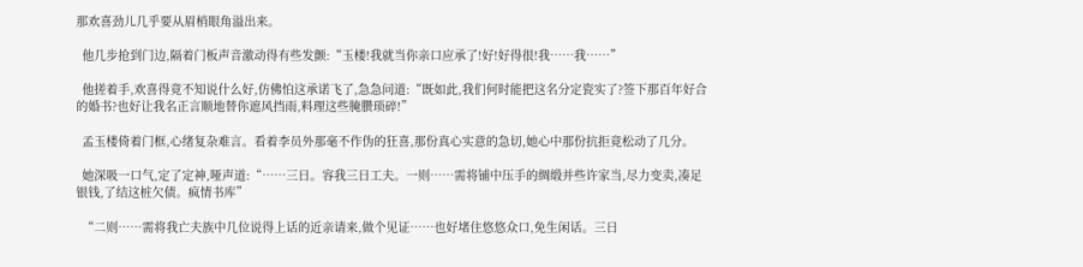那欢喜劲儿几乎要从眉梢眼角溢出来。

  他几步抢到门边,隔着门板声音激动得有些发颤:“玉楼!我就当你亲口应承了!好!好得很!我……我……”

  他搓着手,欢喜得竟不知说什么好,仿佛怕这承诺飞了,急急问道:“既如此,我们何时能把这名分定瓷实了?签下那百年好合的婚书?也好让我名正言顺地替你遮风挡雨,料理这些腌臜琐碎!”

  孟玉楼倚着门框,心绪复杂难言。看着李员外那毫不作伪的狂喜,那份真心实意的急切,她心中那份抗拒竟松动了几分。

  她深吸一口气,定了定神,哑声道:“……三日。容我三日工夫。一则……需将铺中压手的绸缎并些许家当,尽力变卖,凑足银钱,了结这桩欠债。疯情书库”

  “二则……需将我亡夫族中几位说得上话的近亲请来,做个见证……也好堵住悠悠众口,免生闲话。三日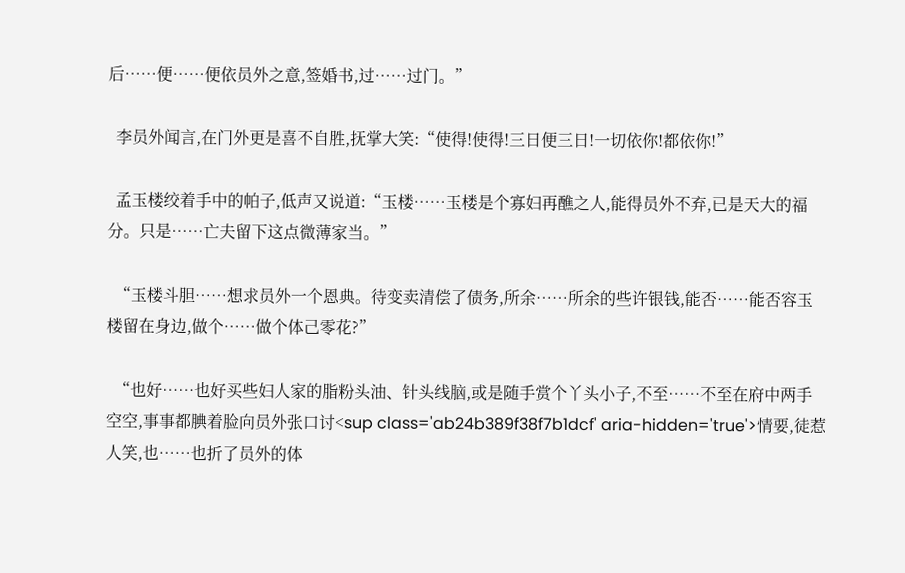后……便……便依员外之意,签婚书,过……过门。”

  李员外闻言,在门外更是喜不自胜,抚掌大笑:“使得!使得!三日便三日!一切依你!都依你!”

  孟玉楼绞着手中的帕子,低声又说道:“玉楼……玉楼是个寡妇再醮之人,能得员外不弃,已是天大的福分。只是……亡夫留下这点微薄家当。”

  “玉楼斗胆……想求员外一个恩典。待变卖清偿了债务,所余……所余的些许银钱,能否……能否容玉楼留在身边,做个……做个体己零花?”

  “也好……也好买些妇人家的脂粉头油、针头线脑,或是随手赏个丫头小子,不至……不至在府中两手空空,事事都腆着脸向员外张口讨<sup class='ab24b389f38f7b1dcf' aria-hidden='true'>情要,徒惹人笑,也……也折了员外的体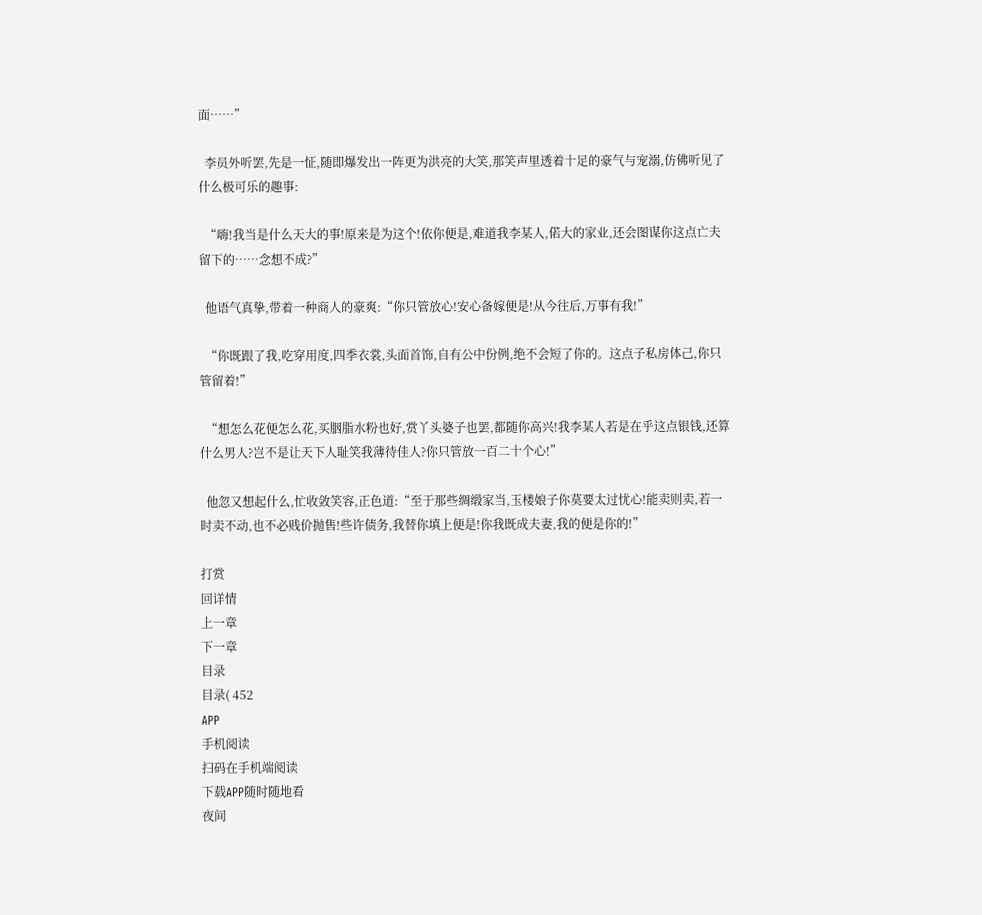面……”

  李员外听罢,先是一怔,随即爆发出一阵更为洪亮的大笑,那笑声里透着十足的豪气与宠溺,仿佛听见了什么极可乐的趣事:

  “嗨!我当是什么天大的事!原来是为这个!依你便是,难道我李某人,偌大的家业,还会图谋你这点亡夫留下的……念想不成?”

  他语气真挚,带着一种商人的豪爽:“你只管放心!安心备嫁便是!从今往后,万事有我!”

  “你既跟了我,吃穿用度,四季衣裳,头面首饰,自有公中份例,绝不会短了你的。这点子私房体己,你只管留着!”

  “想怎么花便怎么花,买胭脂水粉也好,赏丫头婆子也罢,都随你高兴!我李某人若是在乎这点银钱,还算什么男人?岂不是让天下人耻笑我薄待佳人?你只管放一百二十个心!”

  他忽又想起什么,忙收敛笑容,正色道:“至于那些绸缎家当,玉楼娘子你莫要太过忧心!能卖则卖,若一时卖不动,也不必贱价抛售!些许债务,我替你填上便是!你我既成夫妻,我的便是你的!”

打赏
回详情
上一章
下一章
目录
目录( 452
APP
手机阅读
扫码在手机端阅读
下载APP随时随地看
夜间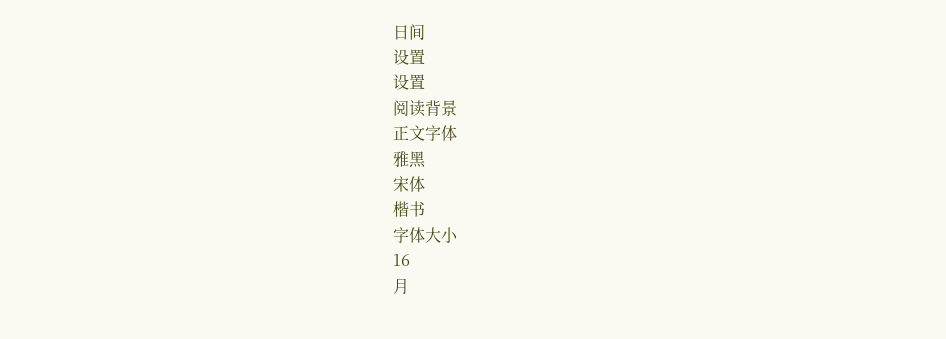日间
设置
设置
阅读背景
正文字体
雅黑
宋体
楷书
字体大小
16
月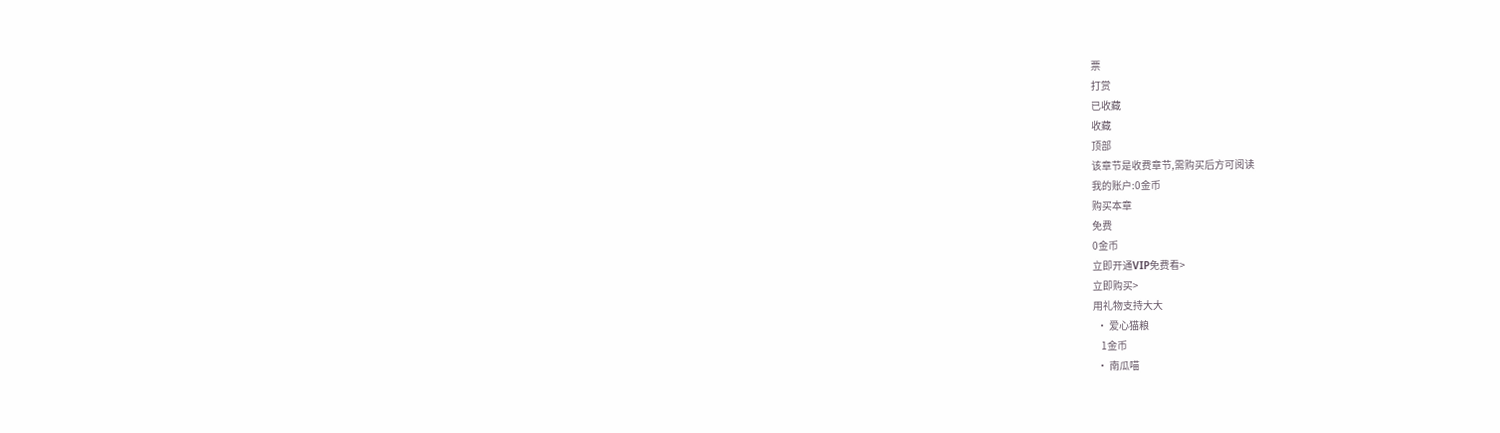票
打赏
已收藏
收藏
顶部
该章节是收费章节,需购买后方可阅读
我的账户:0金币
购买本章
免费
0金币
立即开通VIP免费看>
立即购买>
用礼物支持大大
  • 爱心猫粮
    1金币
  • 南瓜喵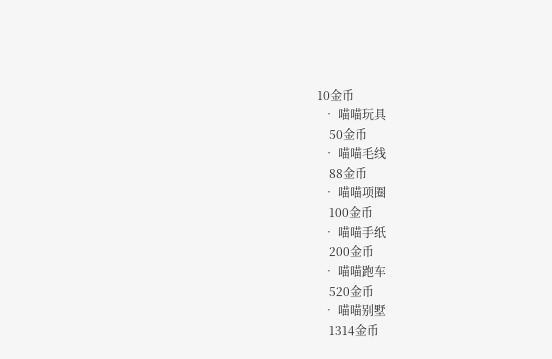10金币
  • 喵喵玩具
    50金币
  • 喵喵毛线
    88金币
  • 喵喵项圈
    100金币
  • 喵喵手纸
    200金币
  • 喵喵跑车
    520金币
  • 喵喵别墅
    1314金币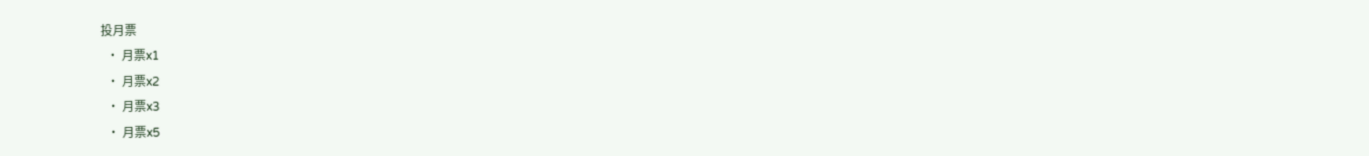投月票
  • 月票x1
  • 月票x2
  • 月票x3
  • 月票x5